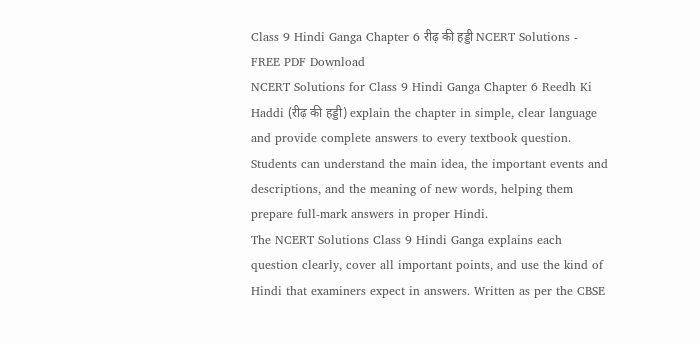Class 9 Hindi Ganga Chapter 6 रीढ़ की हड्डी NCERT Solutions - FREE PDF Download
NCERT Solutions for Class 9 Hindi Ganga Chapter 6 Reedh Ki Haddi (रीढ़ की हड्डी) explain the chapter in simple, clear language and provide complete answers to every textbook question. Students can understand the main idea, the important events and descriptions, and the meaning of new words, helping them prepare full-mark answers in proper Hindi.
The NCERT Solutions Class 9 Hindi Ganga explains each question clearly, cover all important points, and use the kind of Hindi that examiners expect in answers. Written as per the CBSE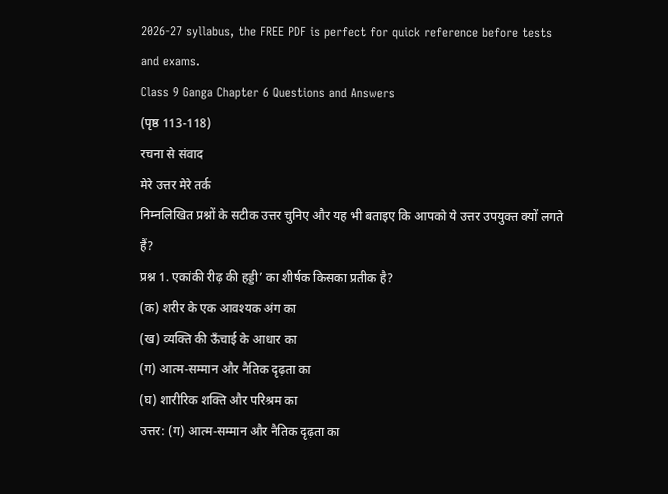2026-27 syllabus, the FREE PDF is perfect for quick reference before tests and exams.
Class 9 Ganga Chapter 6 Questions and Answers
(पृष्ठ 113-118)
रचना से संवाद
मेरे उत्तर मेरे तर्क
निम्नलिखित प्रश्नों के सटीक उत्तर चुनिए और यह भी बताइए कि आपको ये उत्तर उपयुक्त क्यों लगते हैं?
प्रश्न 1. एकांकी रीढ़ की हड्डी’ का शीर्षक किसका प्रतीक है?
(क) शरीर के एक आवश्यक अंग का
(ख) व्यक्ति की ऊँचाई के आधार का
(ग) आत्म-सम्मान और नैतिक दृढ़ता का
(घ) शारीरिक शक्ति और परिश्रम का
उत्तर: (ग) आत्म-सम्मान और नैतिक दृढ़ता का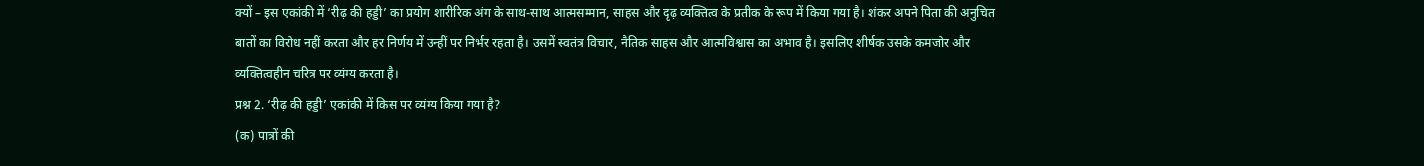क्यों – इस एकांकी में ‘रीढ़ की हड्डी’ का प्रयोग शारीरिक अंग के साथ-साथ आत्मसम्मान, साहस और दृढ़ व्यक्तित्व के प्रतीक के रूप में किया गया है। शंकर अपने पिता की अनुचित बातों का विरोध नहीं करता और हर निर्णय में उन्हीं पर निर्भर रहता है। उसमें स्वतंत्र विचार, नैतिक साहस और आत्मविश्वास का अभाव है। इसलिए शीर्षक उसके कमजोर और व्यक्तित्वहीन चरित्र पर व्यंग्य करता है।
प्रश्न 2. ‘रीढ़ की हड्डी’ एकांकी में किस पर व्यंग्य किया गया है?
(क) पात्रों की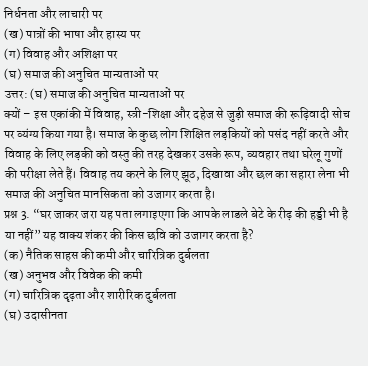निर्धनता और लाचारी पर
(ख) पात्रों की भाषा और हास्य पर
(ग) विवाह और अशिक्षा पर
(घ) समाज की अनुचित मान्यताओं पर
उत्तर: (घ) समाज की अनुचित मान्यताओं पर
क्यों – इस एकांकी में विवाह, स्त्री-शिक्षा और दहेज से जुड़ी समाज की रूढ़िवादी सोच पर व्यंग्य किया गया है। समाज के कुछ लोग शिक्षित लड़कियों को पसंद नहीं करते और विवाह के लिए लड़की को वस्तु की तरह देखकर उसके रूप, व्यवहार तथा घरेलू गुणों की परीक्षा लेते हैं। विवाह तय करने के लिए झूठ, दिखावा और छल का सहारा लेना भी समाज की अनुचित मानसिकता को उजागर करता है।
प्रश्न 3. “घर जाकर जरा यह पता लगाइएगा कि आपके लाडले बेटे के रीढ़ की हड्डी भी है या नहीं” यह वाक्य शंकर की किस छवि को उजागर करता है?
(क) नैतिक साहस की कमी और चारित्रिक दुर्बलता
(ख) अनुभव और विवेक की कमी
(ग) चारित्रिक दृढ़ता और शारीरिक दुर्बलता
(घ) उदासीनता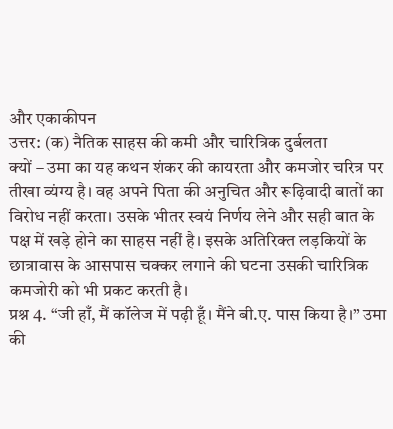और एकाकीपन
उत्तर: (क) नैतिक साहस की कमी और चारित्रिक दुर्बलता
क्यों – उमा का यह कथन शंकर की कायरता और कमजोर चरित्र पर तीखा व्यंग्य है। वह अपने पिता की अनुचित और रूढ़िवादी बातों का विरोध नहीं करता। उसके भीतर स्वयं निर्णय लेने और सही बात के पक्ष में खड़े होने का साहस नहीं है। इसके अतिरिक्त लड़कियों के छात्रावास के आसपास चक्कर लगाने की घटना उसकी चारित्रिक कमजोरी को भी प्रकट करती है।
प्रश्न 4. “जी हाँ, मैं कॉलेज में पढ़ी हूँ। मैंने बी.ए. पास किया है।” उमा की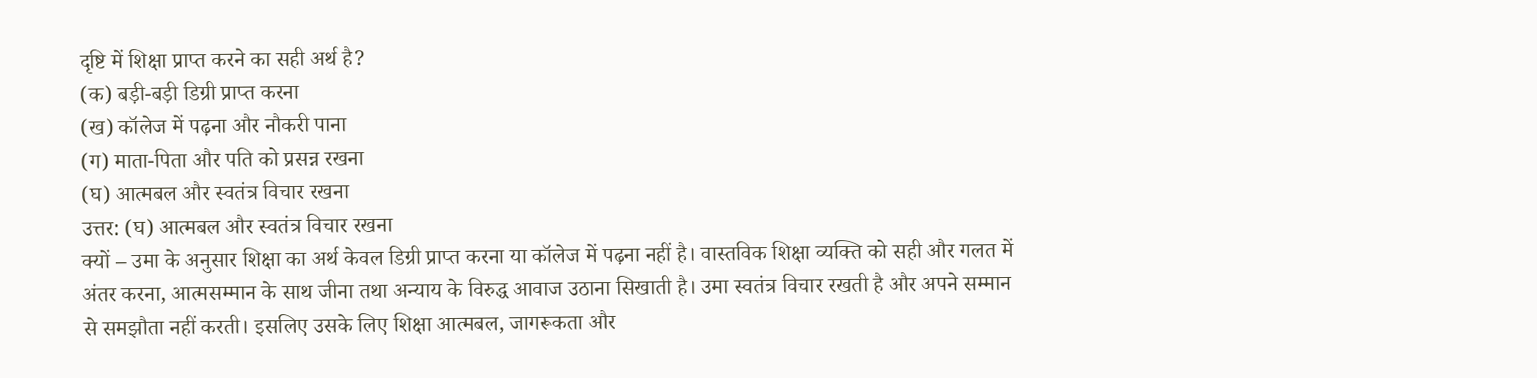दृष्टि में शिक्षा प्राप्त करने का सही अर्थ है?
(क) बड़ी-बड़ी डिग्री प्राप्त करना
(ख) कॉलेज में पढ़ना और नौकरी पाना
(ग) माता-पिता और पति को प्रसन्न रखना
(घ) आत्मबल और स्वतंत्र विचार रखना
उत्तर: (घ) आत्मबल और स्वतंत्र विचार रखना
क्यों – उमा के अनुसार शिक्षा का अर्थ केवल डिग्री प्राप्त करना या कॉलेज में पढ़ना नहीं है। वास्तविक शिक्षा व्यक्ति को सही और गलत में अंतर करना, आत्मसम्मान के साथ जीना तथा अन्याय के विरुद्ध आवाज उठाना सिखाती है। उमा स्वतंत्र विचार रखती है और अपने सम्मान से समझौता नहीं करती। इसलिए उसके लिए शिक्षा आत्मबल, जागरूकता और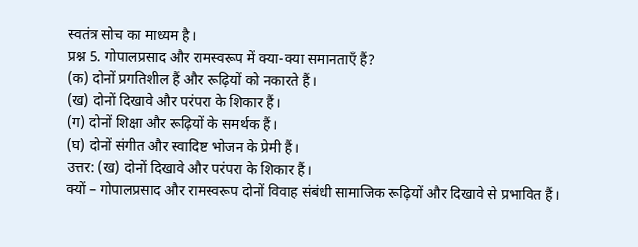स्वतंत्र सोच का माध्यम है।
प्रश्न 5. गोपालप्रसाद और रामस्वरूप में क्या-क्या समानताएँ हैं?
(क) दोनों प्रगतिशील हैं और रूढ़ियों को नकारते हैं।
(ख) दोनों दिखावे और परंपरा के शिकार हैं।
(ग) दोनों शिक्षा और रूढ़ियों के समर्थक हैं।
(घ) दोनों संगीत और स्वादिष्ट भोजन के प्रेमी हैं।
उत्तर: (ख) दोनों दिखावे और परंपरा के शिकार हैं।
क्यों – गोपालप्रसाद और रामस्वरूप दोनों विवाह संबंधी सामाजिक रूढ़ियों और दिखावे से प्रभावित हैं।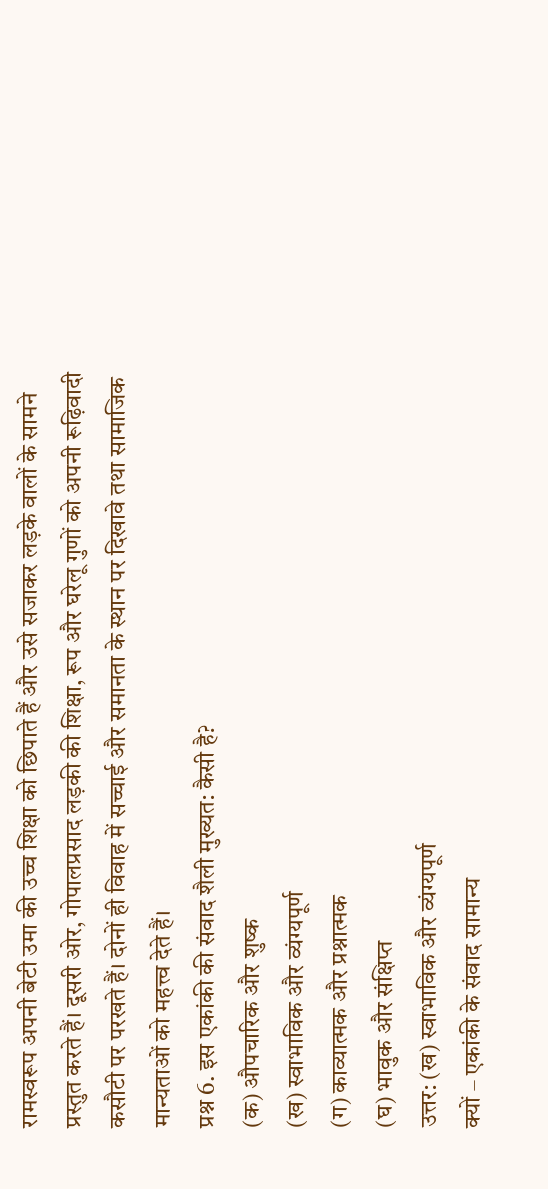रामस्वरूप अपनी बेटी उमा की उच्च शिक्षा को छिपाते हैं और उसे सजाकर लड़के वालों के सामने प्रस्तुत करते हैं। दूसरी ओर, गोपालप्रसाद लड़की की शिक्षा, रूप और घरेलू गुणों को अपनी रूढ़िवादी कसौटी पर परखते हैं। दोनों ही विवाह में सच्चाई और समानता के स्थान पर दिखावे तथा सामाजिक मान्यताओं को महत्त्व देते हैं।
प्रश्न 6. इस एकांकी की संवाद शैली मुख्यत: कैसी है?
(क) औपचारिक और शुष्क
(ख) स्वाभाविक और व्यंग्यपूर्ण
(ग) काव्यात्मक और प्रश्नात्मक
(घ) भावुक और संक्षिप्त
उत्तर: (ख) स्वाभाविक और व्यंग्यपूर्ण
क्यों – एकांकी के संवाद सामान्य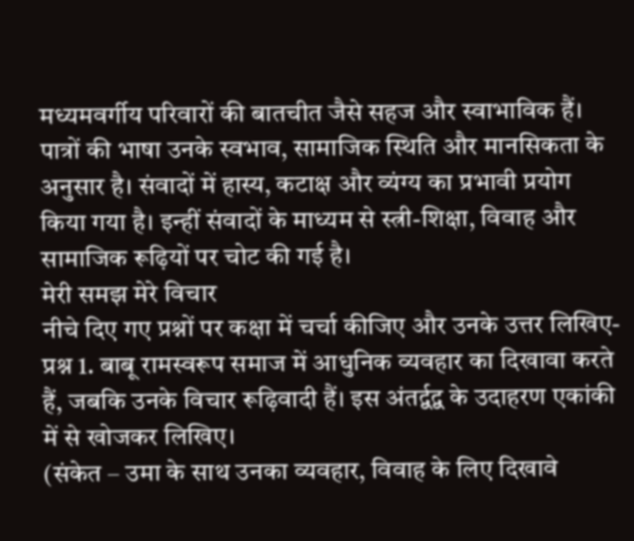मध्यमवर्गीय परिवारों की बातचीत जैसे सहज और स्वाभाविक हैं। पात्रों की भाषा उनके स्वभाव, सामाजिक स्थिति और मानसिकता के अनुसार है। संवादों में हास्य, कटाक्ष और व्यंग्य का प्रभावी प्रयोग किया गया है। इन्हीं संवादों के माध्यम से स्त्री-शिक्षा, विवाह और सामाजिक रूढ़ियों पर चोट की गई है।
मेरी समझ मेरे विचार
नीचे दिए गए प्रश्नों पर कक्षा में चर्चा कीजिए और उनके उत्तर लिखिए-
प्रश्न 1. बाबू रामस्वरूप समाज में आधुनिक व्यवहार का दिखावा करते हैं, जबकि उनके विचार रूढ़िवादी हैं। इस अंतर्द्वद्व के उदाहरण एकांकी में से खोजकर लिखिए।
(संकेत – उमा के साथ उनका व्यवहार, विवाह के लिए दिखावे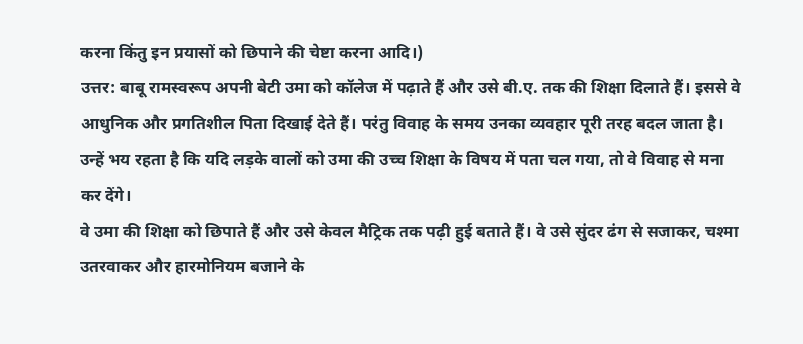करना किंतु इन प्रयासों को छिपाने की चेष्टा करना आदि।)
उत्तर: बाबू रामस्वरूप अपनी बेटी उमा को कॉलेज में पढ़ाते हैं और उसे बी.ए. तक की शिक्षा दिलाते हैं। इससे वे आधुनिक और प्रगतिशील पिता दिखाई देते हैं। परंतु विवाह के समय उनका व्यवहार पूरी तरह बदल जाता है। उन्हें भय रहता है कि यदि लड़के वालों को उमा की उच्च शिक्षा के विषय में पता चल गया, तो वे विवाह से मना कर देंगे।
वे उमा की शिक्षा को छिपाते हैं और उसे केवल मैट्रिक तक पढ़ी हुई बताते हैं। वे उसे सुंदर ढंग से सजाकर, चश्मा उतरवाकर और हारमोनियम बजाने के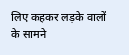लिए कहकर लड़के वालों के सामने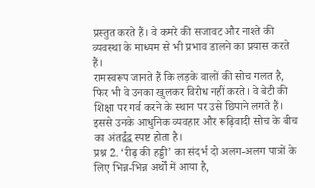प्रस्तुत करते हैं। वे कमरे की सजावट और नाश्ते की व्यवस्था के माध्यम से भी प्रभाव डालने का प्रयास करते हैं।
रामस्वरूप जानते हैं कि लड़के वालों की सोच गलत है, फिर भी वे उनका खुलकर विरोध नहीं करते। वे बेटी की शिक्षा पर गर्व करने के स्थान पर उसे छिपाने लगते हैं। इससे उनके आधुनिक व्यवहार और रूढ़िवादी सोच के बीच का अंतर्द्वंद्व स्पष्ट होता है।
प्रश्न 2. ‘रीढ़ की हड्डी’ का संदर्भ दो अलग-अलग पात्रों के लिए भिन्न-भिन्न अर्थों में आया है,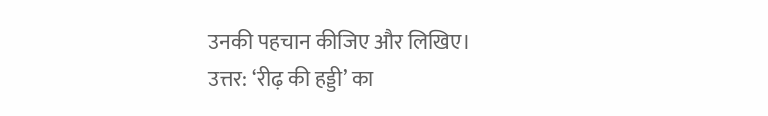उनकी पहचान कीजिए और लिखिए।
उत्तर: ‘रीढ़ की हड्डी’ का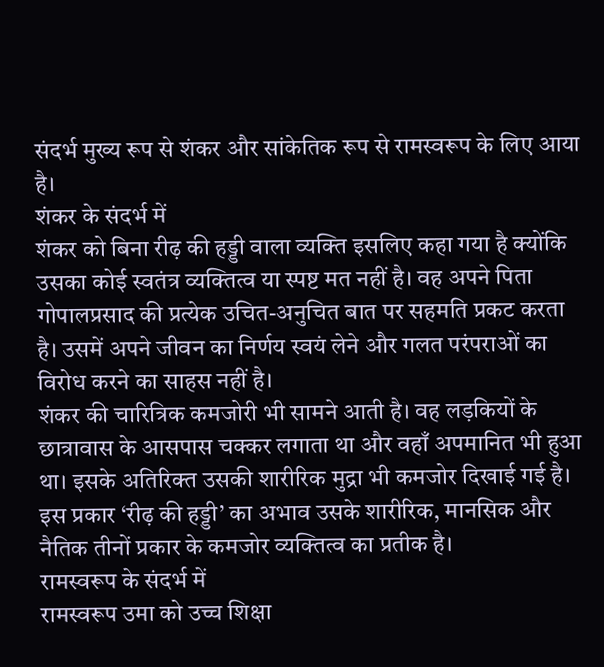संदर्भ मुख्य रूप से शंकर और सांकेतिक रूप से रामस्वरूप के लिए आया है।
शंकर के संदर्भ में
शंकर को बिना रीढ़ की हड्डी वाला व्यक्ति इसलिए कहा गया है क्योंकि उसका कोई स्वतंत्र व्यक्तित्व या स्पष्ट मत नहीं है। वह अपने पिता गोपालप्रसाद की प्रत्येक उचित-अनुचित बात पर सहमति प्रकट करता है। उसमें अपने जीवन का निर्णय स्वयं लेने और गलत परंपराओं का विरोध करने का साहस नहीं है।
शंकर की चारित्रिक कमजोरी भी सामने आती है। वह लड़कियों के छात्रावास के आसपास चक्कर लगाता था और वहाँ अपमानित भी हुआ था। इसके अतिरिक्त उसकी शारीरिक मुद्रा भी कमजोर दिखाई गई है। इस प्रकार ‘रीढ़ की हड्डी’ का अभाव उसके शारीरिक, मानसिक और नैतिक तीनों प्रकार के कमजोर व्यक्तित्व का प्रतीक है।
रामस्वरूप के संदर्भ में
रामस्वरूप उमा को उच्च शिक्षा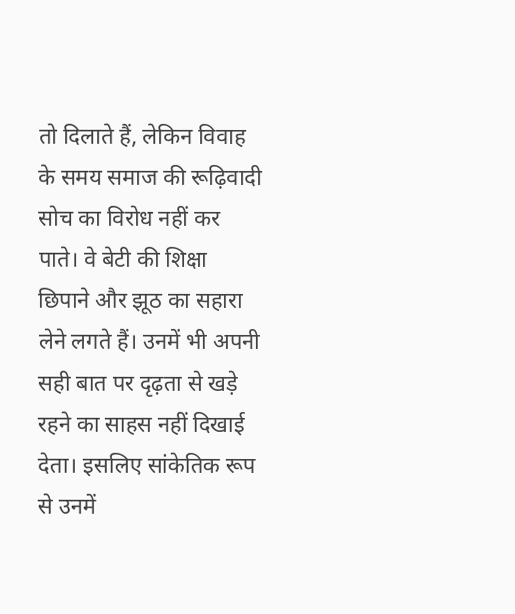तो दिलाते हैं, लेकिन विवाह के समय समाज की रूढ़िवादी सोच का विरोध नहीं कर पाते। वे बेटी की शिक्षा छिपाने और झूठ का सहारा लेने लगते हैं। उनमें भी अपनी सही बात पर दृढ़ता से खड़े रहने का साहस नहीं दिखाई देता। इसलिए सांकेतिक रूप से उनमें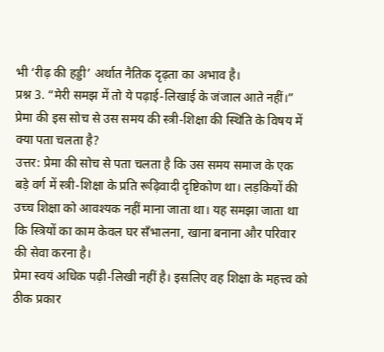भी ‘रीढ़ की हड्डी’ अर्थात नैतिक दृढ़ता का अभाव है।
प्रश्न 3. “मेरी समझ में तो ये पढ़ाई-लिखाई के जंजाल आते नहीं।” प्रेमा की इस सोच से उस समय की स्त्री-शिक्षा की स्थिति के विषय में क्या पता चलता है?
उत्तर: प्रेमा की सोच से पता चलता है कि उस समय समाज के एक बड़े वर्ग में स्त्री-शिक्षा के प्रति रूढ़िवादी दृष्टिकोण था। लड़कियों की उच्च शिक्षा को आवश्यक नहीं माना जाता था। यह समझा जाता था कि स्त्रियों का काम केवल घर सँभालना, खाना बनाना और परिवार की सेवा करना है।
प्रेमा स्वयं अधिक पढ़ी-लिखी नहीं है। इसलिए वह शिक्षा के महत्त्व को ठीक प्रकार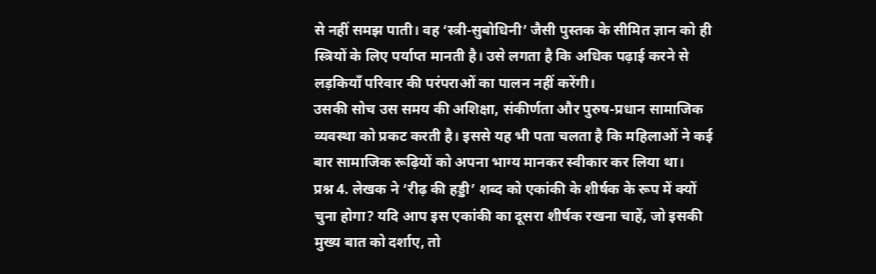से नहीं समझ पाती। वह ‘स्त्री-सुबोधिनी’ जैसी पुस्तक के सीमित ज्ञान को ही स्त्रियों के लिए पर्याप्त मानती है। उसे लगता है कि अधिक पढ़ाई करने से लड़कियाँ परिवार की परंपराओं का पालन नहीं करेंगी।
उसकी सोच उस समय की अशिक्षा, संकीर्णता और पुरुष-प्रधान सामाजिक व्यवस्था को प्रकट करती है। इससे यह भी पता चलता है कि महिलाओं ने कई बार सामाजिक रूढ़ियों को अपना भाग्य मानकर स्वीकार कर लिया था।
प्रश्न 4. लेखक ने ‘रीढ़ की हड्डी’ शब्द को एकांकी के शीर्षक के रूप में क्यों चुना होगा? यदि आप इस एकांकी का दूसरा शीर्षक रखना चाहें, जो इसकी मुख्य बात को दर्शाए, तो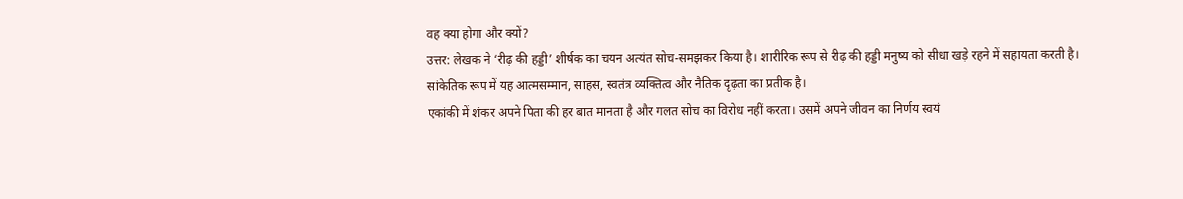वह क्या होगा और क्यों?
उत्तर: लेखक ने ‘रीढ़ की हड्डी’ शीर्षक का चयन अत्यंत सोच-समझकर किया है। शारीरिक रूप से रीढ़ की हड्डी मनुष्य को सीधा खड़े रहने में सहायता करती है। सांकेतिक रूप में यह आत्मसम्मान, साहस, स्वतंत्र व्यक्तित्व और नैतिक दृढ़ता का प्रतीक है।
एकांकी में शंकर अपने पिता की हर बात मानता है और गलत सोच का विरोध नहीं करता। उसमें अपने जीवन का निर्णय स्वयं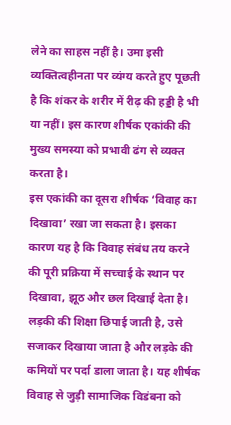लेने का साहस नहीं है। उमा इसी व्यक्तित्वहीनता पर व्यंग्य करते हुए पूछती है कि शंकर के शरीर में रीढ़ की हड्डी है भी या नहीं। इस कारण शीर्षक एकांकी की मुख्य समस्या को प्रभावी ढंग से व्यक्त करता है।
इस एकांकी का दूसरा शीर्षक ‘विवाह का दिखावा’ रखा जा सकता है। इसका कारण यह है कि विवाह संबंध तय करने की पूरी प्रक्रिया में सच्चाई के स्थान पर दिखावा, झूठ और छल दिखाई देता है। लड़की की शिक्षा छिपाई जाती है, उसे सजाकर दिखाया जाता है और लड़के की कमियों पर पर्दा डाला जाता है। यह शीर्षक विवाह से जुड़ी सामाजिक विडंबना को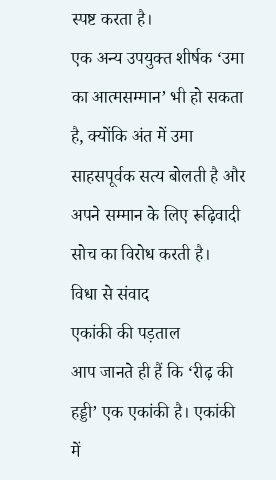स्पष्ट करता है।
एक अन्य उपयुक्त शीर्षक ‘उमा का आत्मसम्मान’ भी हो सकता है, क्योंकि अंत में उमा साहसपूर्वक सत्य बोलती है और अपने सम्मान के लिए रूढ़िवादी सोच का विरोध करती है।
विधा से संवाद
एकांकी की पड़ताल
आप जानते ही हैं कि ‘रीढ़ की हड्डी’ एक एकांकी है। एकांकी में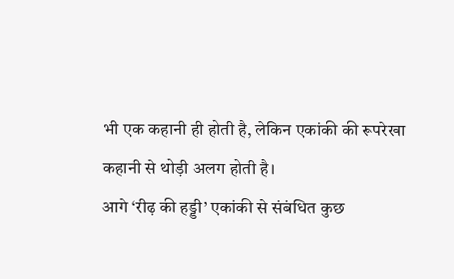भी एक कहानी ही होती है, लेकिन एकांकी की रूपरेखा कहानी से थोड़ी अलग होती है।
आगे ‘रीढ़ की हड्डी’ एकांकी से संबंधित कुछ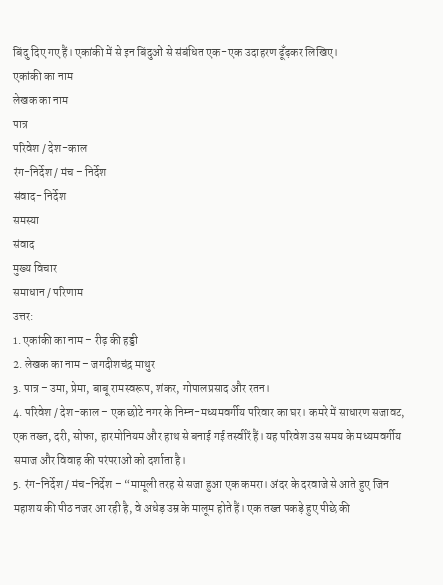बिंदु दिए गए हैं। एकांकी में से इन बिंदुओं से संबंधित एक-एक उदाहरण ढूँढ़कर लिखिए।
एकांकी का नाम
लेखक का नाम
पात्र
परिवेश / देश-काल
रंग-निर्देश / मंच – निर्देश
संवाद- निर्देश
समस्या
संवाद
मुख्य विचार
समाधान / परिणाम
उत्तर:
1. एकांकी का नाम – रीढ़ की हड्डी
2. लेखक का नाम – जगदीशचंद्र माथुर
3. पात्र – उमा, प्रेमा, बाबू रामस्वरूप, शंकर, गोपालप्रसाद और रतन।
4. परिवेश / देश-काल – एक छोटे नगर के निम्न-मध्यमवर्गीय परिवार का घर। कमरे में साधारण सजावट, एक तख्त, दरी, सोफा, हारमोनियम और हाथ से बनाई गई तस्वीरें हैं। यह परिवेश उस समय के मध्यमवर्गीय समाज और विवाह की परंपराओं को दर्शाता है।
5. रंग-निर्देश / मंच-निर्देश – “मामूली तरह से सजा हुआ एक कमरा। अंदर के दरवाजे से आते हुए जिन महाशय की पीठ नजर आ रही है, वे अधेड़ उम्र के मालूम होते हैं। एक तख्त पकड़े हुए पीछे की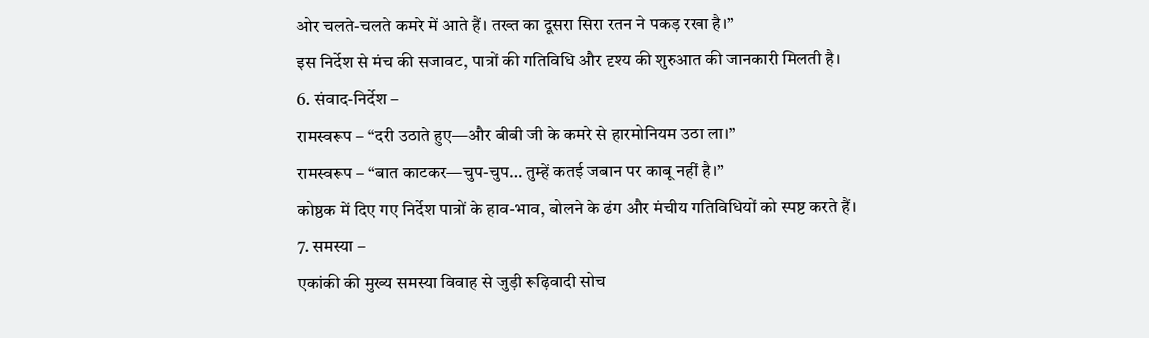ओर चलते-चलते कमरे में आते हैं। तख्त का दूसरा सिरा रतन ने पकड़ रखा है।”
इस निर्देश से मंच की सजावट, पात्रों की गतिविधि और दृश्य की शुरुआत की जानकारी मिलती है।
6. संवाद-निर्देश –
रामस्वरूप – “दरी उठाते हुए—और बीबी जी के कमरे से हारमोनियम उठा ला।”
रामस्वरूप – “बात काटकर—चुप-चुप… तुम्हें कतई जबान पर काबू नहीं है।”
कोष्ठक में दिए गए निर्देश पात्रों के हाव-भाव, बोलने के ढंग और मंचीय गतिविधियों को स्पष्ट करते हैं।
7. समस्या –
एकांकी की मुख्य समस्या विवाह से जुड़ी रूढ़िवादी सोच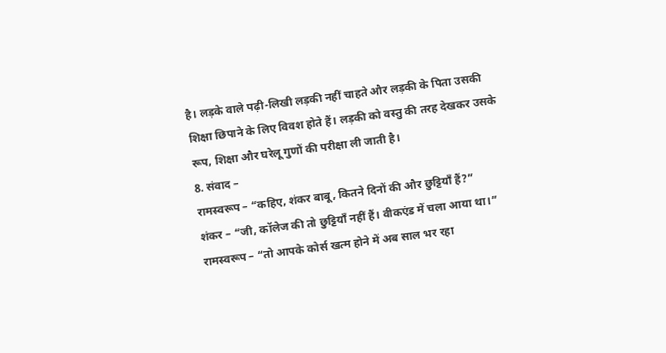है। लड़के वाले पढ़ी-लिखी लड़की नहीं चाहते और लड़की के पिता उसकी शिक्षा छिपाने के लिए विवश होते हैं। लड़की को वस्तु की तरह देखकर उसके रूप, शिक्षा और घरेलू गुणों की परीक्षा ली जाती है।
8. संवाद –
रामस्वरूप – “कहिए, शंकर बाबू, कितने दिनों की और छुट्टियाँ हैं?”
शंकर – “जी, कॉलेज की तो छुट्टियाँ नहीं हैं। वीकएंड में चला आया था।”
रामस्वरूप – “तो आपके कोर्स खत्म होने में अब साल भर रहा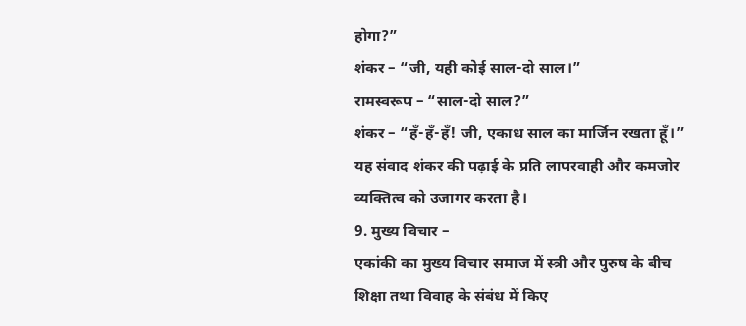होगा?”
शंकर – “जी, यही कोई साल-दो साल।”
रामस्वरूप – “साल-दो साल?”
शंकर – “हँ-हँ-हँ! जी, एकाध साल का मार्जिन रखता हूँ।”
यह संवाद शंकर की पढ़ाई के प्रति लापरवाही और कमजोर व्यक्तित्व को उजागर करता है।
9. मुख्य विचार –
एकांकी का मुख्य विचार समाज में स्त्री और पुरुष के बीच शिक्षा तथा विवाह के संबंध में किए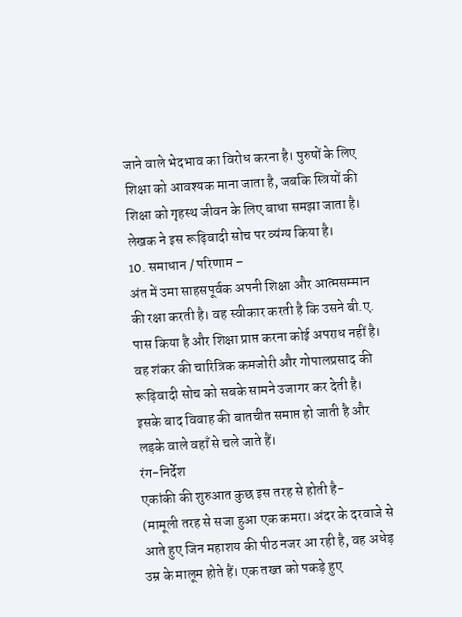जाने वाले भेदभाव का विरोध करना है। पुरुषों के लिए शिक्षा को आवश्यक माना जाता है, जबकि स्त्रियों की शिक्षा को गृहस्थ जीवन के लिए बाधा समझा जाता है। लेखक ने इस रूढ़िवादी सोच पर व्यंग्य किया है।
10. समाधान / परिणाम –
अंत में उमा साहसपूर्वक अपनी शिक्षा और आत्मसम्मान की रक्षा करती है। वह स्वीकार करती है कि उसने बी.ए. पास किया है और शिक्षा प्राप्त करना कोई अपराध नहीं है। वह शंकर की चारित्रिक कमजोरी और गोपालप्रसाद की रूढ़िवादी सोच को सबके सामने उजागर कर देती है। इसके बाद विवाह की बातचीत समाप्त हो जाती है और लड़के वाले वहाँ से चले जाते हैं।
रंग-निर्देश
एकांकी की शुरुआत कुछ इस तरह से होती है-
(मामूली तरह से सजा हुआ एक कमरा। अंदर के दरवाजे से आते हुए जिन महाशय की पीठ नजर आ रही है, वह अधेड़ उम्र के मालूम होते हैं। एक तख्त को पकड़े हुए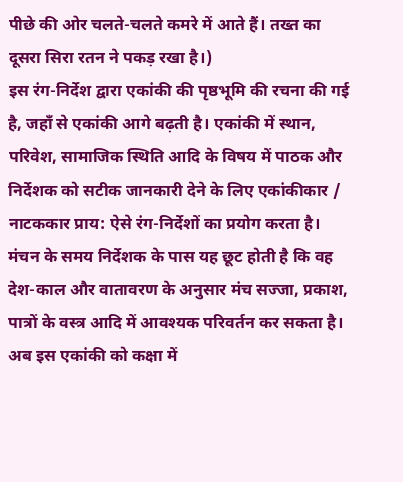पीछे की ओर चलते-चलते कमरे में आते हैं। तख्त का दूसरा सिरा रतन ने पकड़ रखा है।)
इस रंग-निर्देश द्वारा एकांकी की पृष्ठभूमि की रचना की गई है, जहाँ से एकांकी आगे बढ़ती है। एकांकी में स्थान, परिवेश, सामाजिक स्थिति आदि के विषय में पाठक और निर्देशक को सटीक जानकारी देने के लिए एकांकीकार / नाटककार प्राय: ऐसे रंग-निर्देशों का प्रयोग करता है। मंचन के समय निर्देशक के पास यह छूट होती है कि वह देश-काल और वातावरण के अनुसार मंच सज्जा, प्रकाश, पात्रों के वस्त्र आदि में आवश्यक परिवर्तन कर सकता है।
अब इस एकांकी को कक्षा में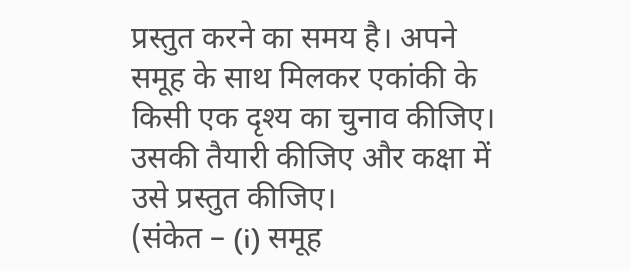प्रस्तुत करने का समय है। अपने समूह के साथ मिलकर एकांकी के किसी एक दृश्य का चुनाव कीजिए। उसकी तैयारी कीजिए और कक्षा में उसे प्रस्तुत कीजिए।
(संकेत – (i) समूह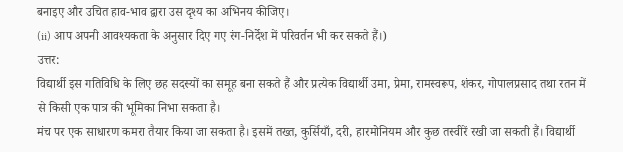बनाइए और उचित हाव-भाव द्वारा उस दृश्य का अभिनय कीजिए।
(ii) आप अपनी आवश्यकता के अनुसार दिए गए रंग-निर्देश में परिवर्तन भी कर सकते हैं।)
उत्तर:
विद्यार्थी इस गतिविधि के लिए छह सदस्यों का समूह बना सकते हैं और प्रत्येक विद्यार्थी उमा, प्रेमा, रामस्वरूप, शंकर, गोपालप्रसाद तथा रतन में से किसी एक पात्र की भूमिका निभा सकता है।
मंच पर एक साधारण कमरा तैयार किया जा सकता है। इसमें तख्त, कुर्सियाँ, दरी, हारमोनियम और कुछ तस्वीरें रखी जा सकती हैं। विद्यार्थी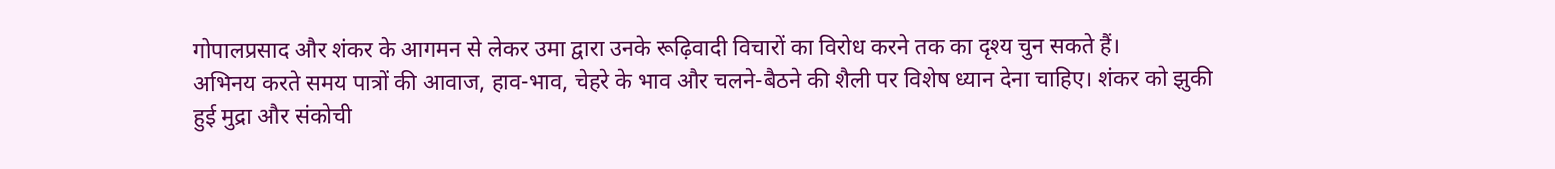गोपालप्रसाद और शंकर के आगमन से लेकर उमा द्वारा उनके रूढ़िवादी विचारों का विरोध करने तक का दृश्य चुन सकते हैं।
अभिनय करते समय पात्रों की आवाज, हाव-भाव, चेहरे के भाव और चलने-बैठने की शैली पर विशेष ध्यान देना चाहिए। शंकर को झुकी हुई मुद्रा और संकोची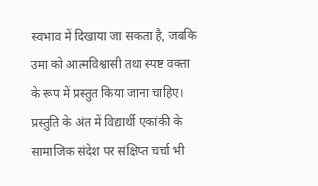स्वभाव में दिखाया जा सकता है, जबकि उमा को आत्मविश्वासी तथा स्पष्ट वक्ता के रूप में प्रस्तुत किया जाना चाहिए। प्रस्तुति के अंत में विद्यार्थी एकांकी के सामाजिक संदेश पर संक्षिप्त चर्चा भी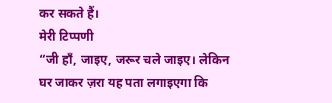कर सकते हैं।
मेरी टिप्पणी
“जी हाँ, जाइए, जरूर चले जाइए। लेकिन घर जाकर ज़रा यह पता लगाइएगा कि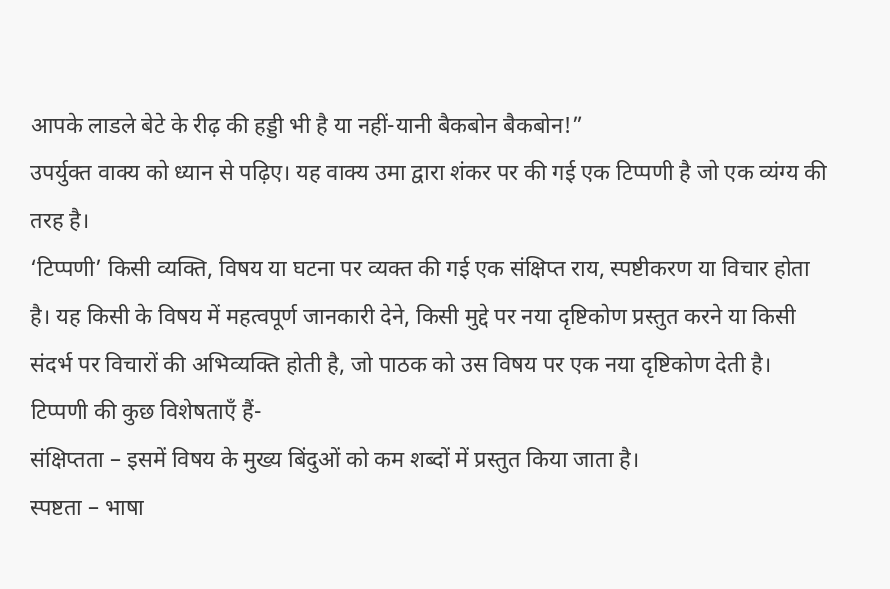आपके लाडले बेटे के रीढ़ की हड्डी भी है या नहीं-यानी बैकबोन बैकबोन!”
उपर्युक्त वाक्य को ध्यान से पढ़िए। यह वाक्य उमा द्वारा शंकर पर की गई एक टिप्पणी है जो एक व्यंग्य की तरह है।
‘टिप्पणी’ किसी व्यक्ति, विषय या घटना पर व्यक्त की गई एक संक्षिप्त राय, स्पष्टीकरण या विचार होता है। यह किसी के विषय में महत्वपूर्ण जानकारी देने, किसी मुद्दे पर नया दृष्टिकोण प्रस्तुत करने या किसी संदर्भ पर विचारों की अभिव्यक्ति होती है, जो पाठक को उस विषय पर एक नया दृष्टिकोण देती है।
टिप्पणी की कुछ विशेषताएँ हैं-
संक्षिप्तता – इसमें विषय के मुख्य बिंदुओं को कम शब्दों में प्रस्तुत किया जाता है।
स्पष्टता – भाषा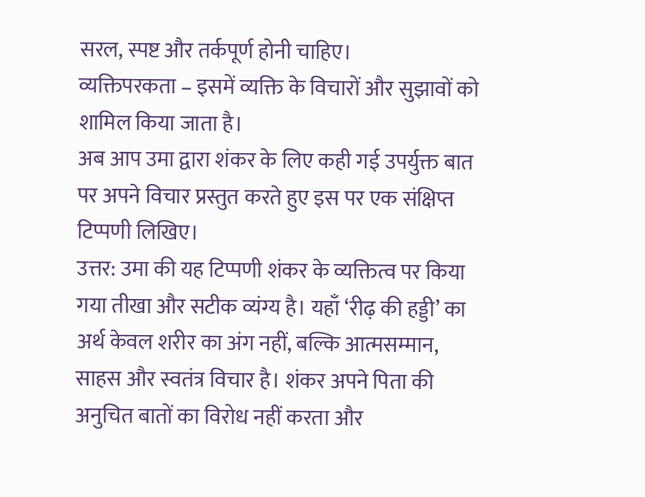सरल, स्पष्ट और तर्कपूर्ण होनी चाहिए।
व्यक्तिपरकता – इसमें व्यक्ति के विचारों और सुझावों को शामिल किया जाता है।
अब आप उमा द्वारा शंकर के लिए कही गई उपर्युक्त बात पर अपने विचार प्रस्तुत करते हुए इस पर एक संक्षिप्त टिप्पणी लिखिए।
उत्तर: उमा की यह टिप्पणी शंकर के व्यक्तित्व पर किया गया तीखा और सटीक व्यंग्य है। यहाँ ‘रीढ़ की हड्डी’ का अर्थ केवल शरीर का अंग नहीं, बल्कि आत्मसम्मान, साहस और स्वतंत्र विचार है। शंकर अपने पिता की अनुचित बातों का विरोध नहीं करता और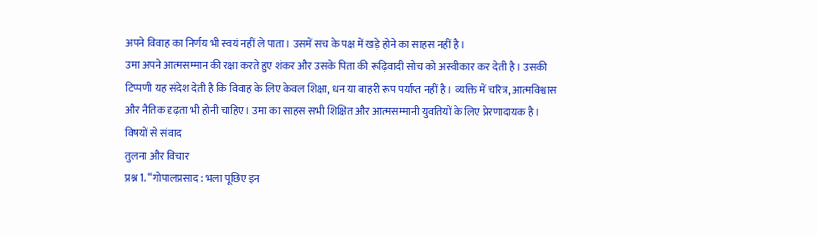अपने विवाह का निर्णय भी स्वयं नहीं ले पाता। उसमें सच के पक्ष में खड़े होने का साहस नहीं है।
उमा अपने आत्मसम्मान की रक्षा करते हुए शंकर और उसके पिता की रूढ़िवादी सोच को अस्वीकार कर देती है। उसकी टिप्पणी यह संदेश देती है कि विवाह के लिए केवल शिक्षा, धन या बाहरी रूप पर्याप्त नहीं है। व्यक्ति में चरित्र, आत्मविश्वास और नैतिक दृढ़ता भी होनी चाहिए। उमा का साहस सभी शिक्षित और आत्मसम्मानी युवतियों के लिए प्रेरणादायक है।
विषयों से संवाद
तुलना और विचार
प्रश्न 1. “गोपालप्रसाद : भला पूछिए इन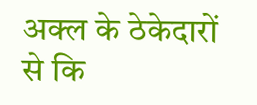अक्ल के ठेकेदारों से कि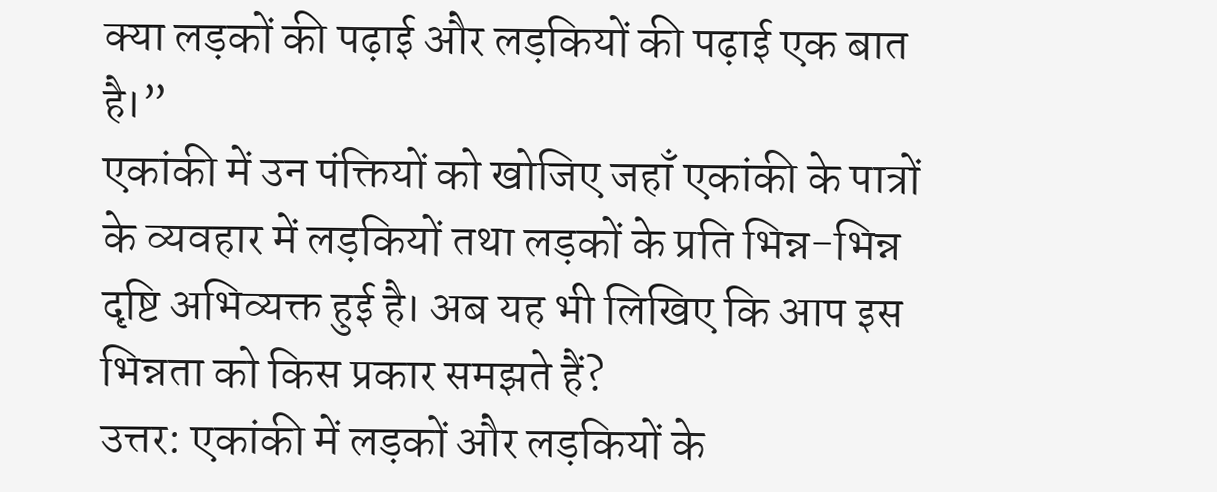क्या लड़कों की पढ़ाई और लड़कियों की पढ़ाई एक बात है।”
एकांकी में उन पंक्तियों को खोजिए जहाँ एकांकी के पात्रों के व्यवहार में लड़कियों तथा लड़कों के प्रति भिन्न-भिन्न दृष्टि अभिव्यक्त हुई है। अब यह भी लिखिए कि आप इस भिन्नता को किस प्रकार समझते हैं?
उत्तर: एकांकी में लड़कों और लड़कियों के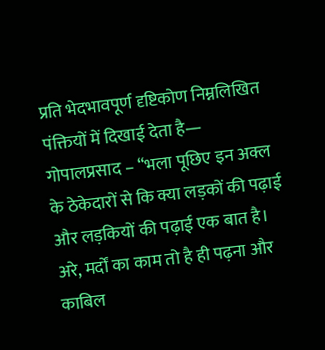प्रति भेदभावपूर्ण दृष्टिकोण निम्नलिखित पंक्तियों में दिखाई देता है—
गोपालप्रसाद – “भला पूछिए इन अक्ल के ठेकेदारों से कि क्या लड़कों की पढ़ाई और लड़कियों की पढ़ाई एक बात है। अरे, मर्दों का काम तो है ही पढ़ना और काबिल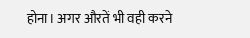होना। अगर औरतें भी वही करने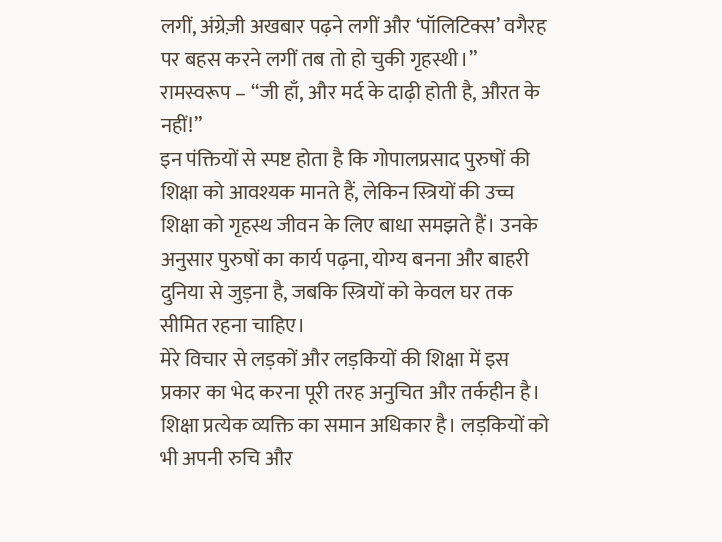लगीं, अंग्रेज़ी अखबार पढ़ने लगीं और ‘पॉलिटिक्स’ वगैरह पर बहस करने लगीं तब तो हो चुकी गृहस्थी।”
रामस्वरूप – “जी हाँ, और मर्द के दाढ़ी होती है, औरत के नहीं!”
इन पंक्तियों से स्पष्ट होता है कि गोपालप्रसाद पुरुषों की शिक्षा को आवश्यक मानते हैं, लेकिन स्त्रियों की उच्च शिक्षा को गृहस्थ जीवन के लिए बाधा समझते हैं। उनके अनुसार पुरुषों का कार्य पढ़ना, योग्य बनना और बाहरी दुनिया से जुड़ना है, जबकि स्त्रियों को केवल घर तक सीमित रहना चाहिए।
मेरे विचार से लड़कों और लड़कियों की शिक्षा में इस प्रकार का भेद करना पूरी तरह अनुचित और तर्कहीन है। शिक्षा प्रत्येक व्यक्ति का समान अधिकार है। लड़कियों को भी अपनी रुचि और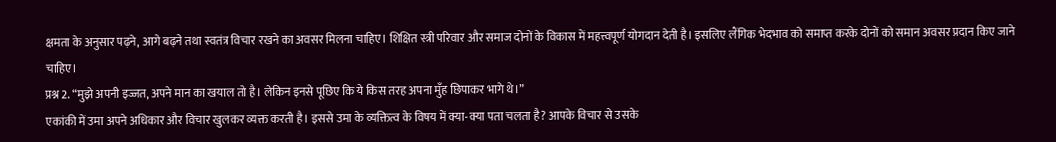क्षमता के अनुसार पढ़ने, आगे बढ़ने तथा स्वतंत्र विचार रखने का अवसर मिलना चाहिए। शिक्षित स्त्री परिवार और समाज दोनों के विकास में महत्त्वपूर्ण योगदान देती है। इसलिए लैंगिक भेदभाव को समाप्त करके दोनों को समान अवसर प्रदान किए जाने चाहिए।
प्रश्न 2. “मुझे अपनी इज्जत, अपने मान का खयाल तो है। लेकिन इनसे पूछिए कि ये किस तरह अपना मुँह छिपाकर भागे थे।”
एकांकी में उमा अपने अधिकार और विचार खुलकर व्यक्त करती है। इससे उमा के व्यक्तित्व के विषय में क्या-क्या पता चलता है? आपके विचार से उसके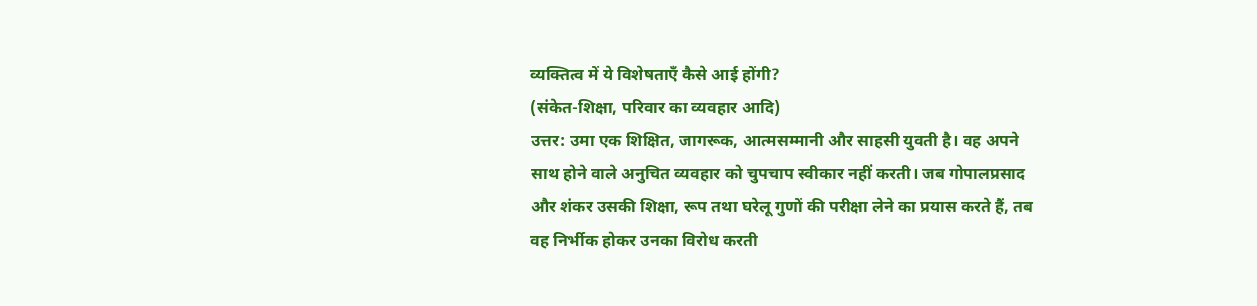व्यक्तित्व में ये विशेषताएँ कैसे आई होंगी?
(संकेत-शिक्षा, परिवार का व्यवहार आदि)
उत्तर: उमा एक शिक्षित, जागरूक, आत्मसम्मानी और साहसी युवती है। वह अपने साथ होने वाले अनुचित व्यवहार को चुपचाप स्वीकार नहीं करती। जब गोपालप्रसाद और शंकर उसकी शिक्षा, रूप तथा घरेलू गुणों की परीक्षा लेने का प्रयास करते हैं, तब वह निर्भीक होकर उनका विरोध करती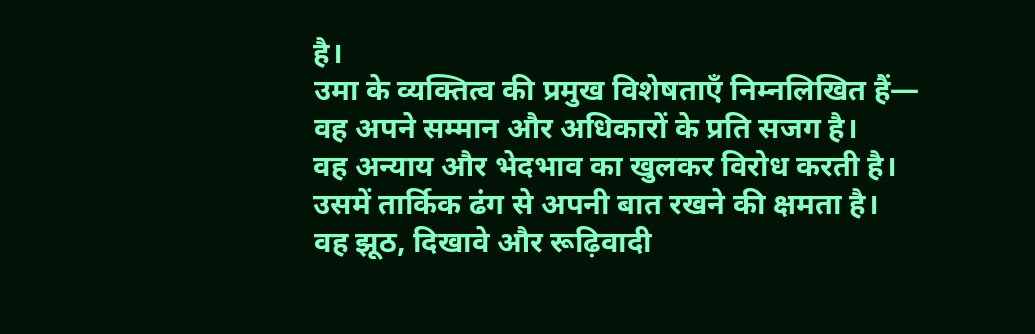है।
उमा के व्यक्तित्व की प्रमुख विशेषताएँ निम्नलिखित हैं—
वह अपने सम्मान और अधिकारों के प्रति सजग है।
वह अन्याय और भेदभाव का खुलकर विरोध करती है।
उसमें तार्किक ढंग से अपनी बात रखने की क्षमता है।
वह झूठ, दिखावे और रूढ़िवादी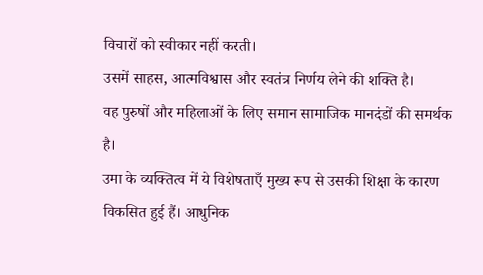विचारों को स्वीकार नहीं करती।
उसमें साहस, आत्मविश्वास और स्वतंत्र निर्णय लेने की शक्ति है।
वह पुरुषों और महिलाओं के लिए समान सामाजिक मानदंडों की समर्थक है।
उमा के व्यक्तित्व में ये विशेषताएँ मुख्य रूप से उसकी शिक्षा के कारण विकसित हुई हैं। आधुनिक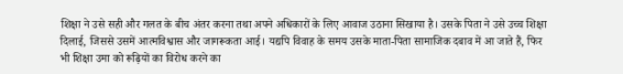शिक्षा ने उसे सही और गलत के बीच अंतर करना तथा अपने अधिकारों के लिए आवाज उठाना सिखाया है। उसके पिता ने उसे उच्च शिक्षा दिलाई, जिससे उसमें आत्मविश्वास और जागरूकता आई। यद्यपि विवाह के समय उसके माता-पिता सामाजिक दबाव में आ जाते हैं, फिर भी शिक्षा उमा को रूढ़ियों का विरोध करने का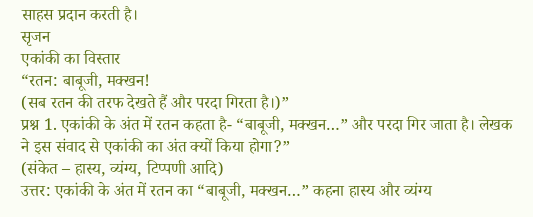साहस प्रदान करती है।
सृजन
एकांकी का विस्तार
“रतन: बाबूजी, मक्खन!
(सब रतन की तरफ देखते हैं और परदा गिरता है।)”
प्रश्न 1. एकांकी के अंत में रतन कहता है- “बाबूजी, मक्खन…” और परदा गिर जाता है। लेखक ने इस संवाद से एकांकी का अंत क्यों किया होगा?”
(संकेत – हास्य, व्यंग्य, टिप्पणी आदि)
उत्तर: एकांकी के अंत में रतन का “बाबूजी, मक्खन…” कहना हास्य और व्यंग्य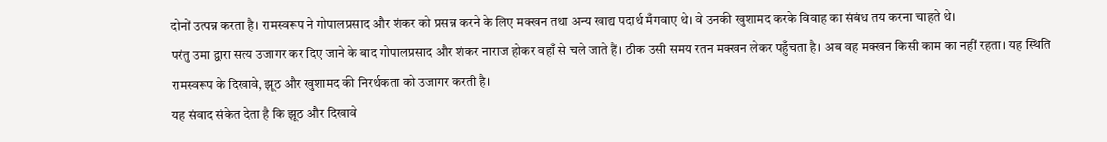दोनों उत्पन्न करता है। रामस्वरूप ने गोपालप्रसाद और शंकर को प्रसन्न करने के लिए मक्खन तथा अन्य खाद्य पदार्थ मँगवाए थे। वे उनकी खुशामद करके विवाह का संबंध तय करना चाहते थे।
परंतु उमा द्वारा सत्य उजागर कर दिए जाने के बाद गोपालप्रसाद और शंकर नाराज होकर वहाँ से चले जाते हैं। ठीक उसी समय रतन मक्खन लेकर पहुँचता है। अब वह मक्खन किसी काम का नहीं रहता। यह स्थिति रामस्वरूप के दिखावे, झूठ और खुशामद की निरर्थकता को उजागर करती है।
यह संवाद संकेत देता है कि झूठ और दिखावे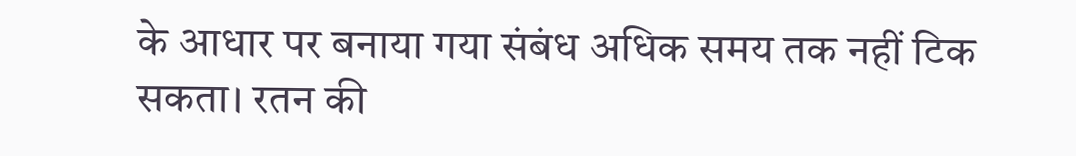के आधार पर बनाया गया संबंध अधिक समय तक नहीं टिक सकता। रतन की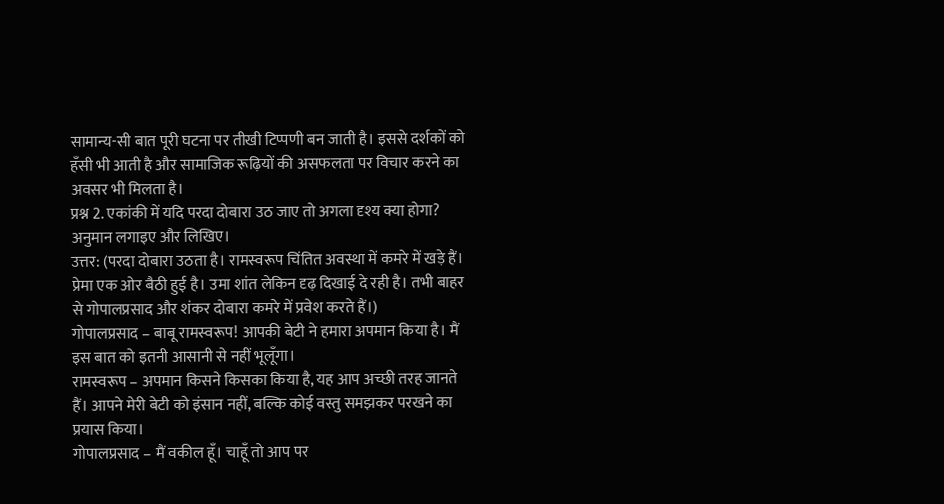सामान्य-सी बात पूरी घटना पर तीखी टिप्पणी बन जाती है। इससे दर्शकों को हँसी भी आती है और सामाजिक रूढ़ियों की असफलता पर विचार करने का अवसर भी मिलता है।
प्रश्न 2. एकांकी में यदि परदा दोबारा उठ जाए तो अगला दृश्य क्या होगा? अनुमान लगाइए और लिखिए।
उत्तर: (परदा दोबारा उठता है। रामस्वरूप चिंतित अवस्था में कमरे में खड़े हैं। प्रेमा एक ओर बैठी हुई है। उमा शांत लेकिन दृढ़ दिखाई दे रही है। तभी बाहर से गोपालप्रसाद और शंकर दोबारा कमरे में प्रवेश करते हैं।)
गोपालप्रसाद – बाबू रामस्वरूप! आपकी बेटी ने हमारा अपमान किया है। मैं इस बात को इतनी आसानी से नहीं भूलूँगा।
रामस्वरूप – अपमान किसने किसका किया है, यह आप अच्छी तरह जानते हैं। आपने मेरी बेटी को इंसान नहीं, बल्कि कोई वस्तु समझकर परखने का प्रयास किया।
गोपालप्रसाद – मैं वकील हूँ। चाहूँ तो आप पर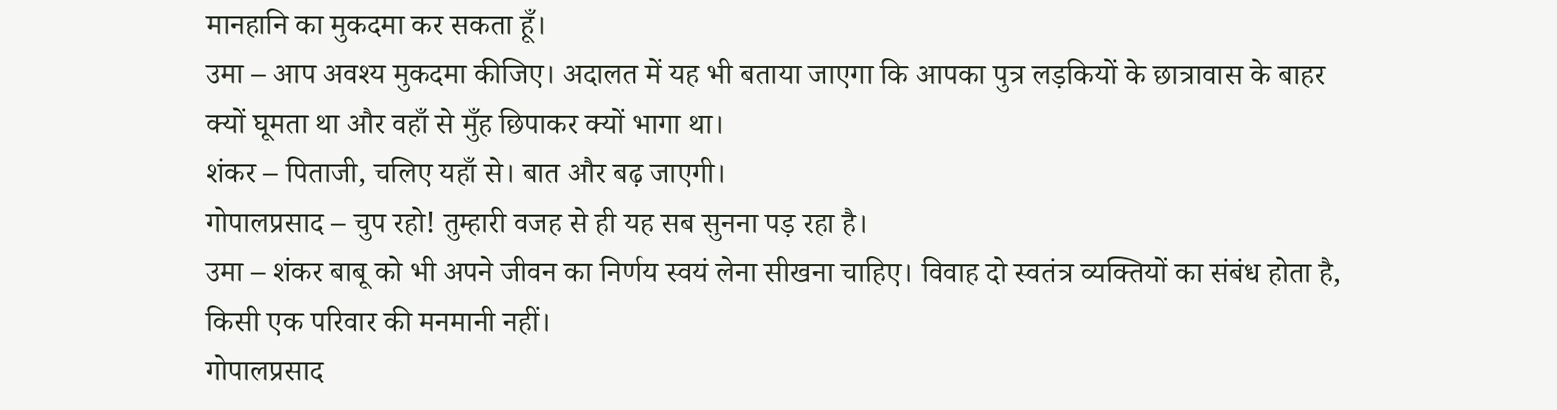मानहानि का मुकदमा कर सकता हूँ।
उमा – आप अवश्य मुकदमा कीजिए। अदालत में यह भी बताया जाएगा कि आपका पुत्र लड़कियों के छात्रावास के बाहर क्यों घूमता था और वहाँ से मुँह छिपाकर क्यों भागा था।
शंकर – पिताजी, चलिए यहाँ से। बात और बढ़ जाएगी।
गोपालप्रसाद – चुप रहो! तुम्हारी वजह से ही यह सब सुनना पड़ रहा है।
उमा – शंकर बाबू को भी अपने जीवन का निर्णय स्वयं लेना सीखना चाहिए। विवाह दो स्वतंत्र व्यक्तियों का संबंध होता है, किसी एक परिवार की मनमानी नहीं।
गोपालप्रसाद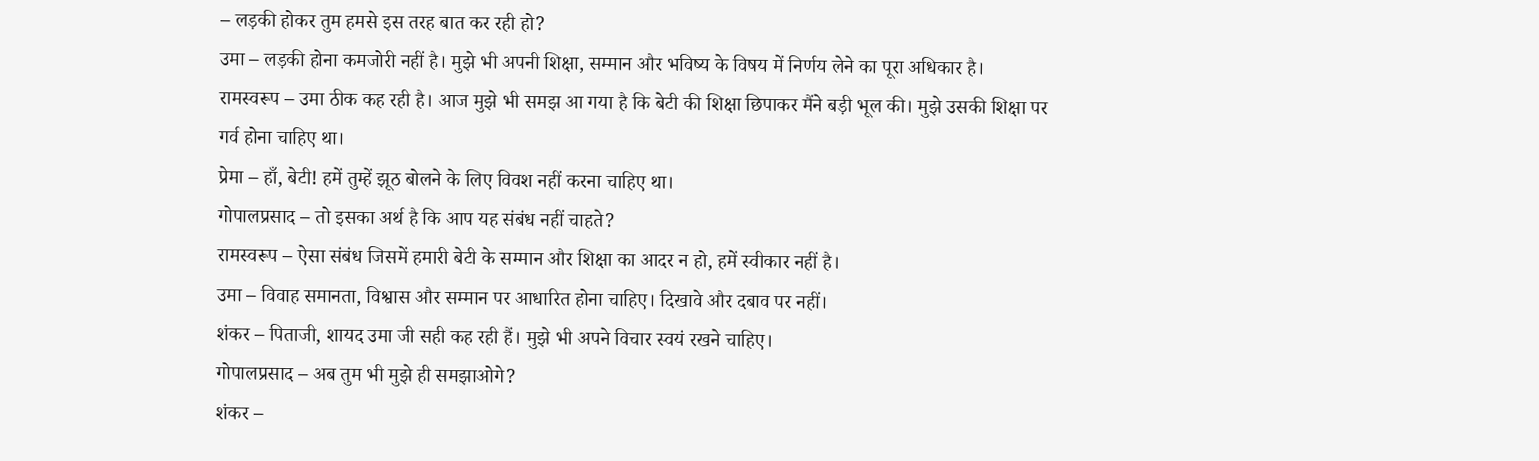– लड़की होकर तुम हमसे इस तरह बात कर रही हो?
उमा – लड़की होना कमजोरी नहीं है। मुझे भी अपनी शिक्षा, सम्मान और भविष्य के विषय में निर्णय लेने का पूरा अधिकार है।
रामस्वरूप – उमा ठीक कह रही है। आज मुझे भी समझ आ गया है कि बेटी की शिक्षा छिपाकर मैंने बड़ी भूल की। मुझे उसकी शिक्षा पर गर्व होना चाहिए था।
प्रेमा – हाँ, बेटी! हमें तुम्हें झूठ बोलने के लिए विवश नहीं करना चाहिए था।
गोपालप्रसाद – तो इसका अर्थ है कि आप यह संबंध नहीं चाहते?
रामस्वरूप – ऐसा संबंध जिसमें हमारी बेटी के सम्मान और शिक्षा का आदर न हो, हमें स्वीकार नहीं है।
उमा – विवाह समानता, विश्वास और सम्मान पर आधारित होना चाहिए। दिखावे और दबाव पर नहीं।
शंकर – पिताजी, शायद उमा जी सही कह रही हैं। मुझे भी अपने विचार स्वयं रखने चाहिए।
गोपालप्रसाद – अब तुम भी मुझे ही समझाओगे?
शंकर –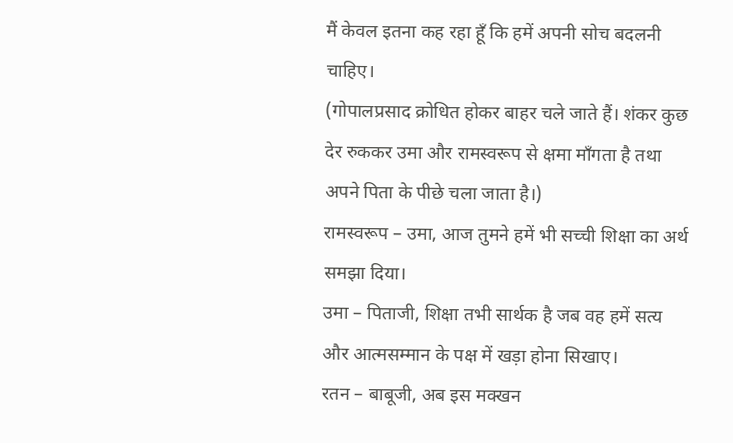मैं केवल इतना कह रहा हूँ कि हमें अपनी सोच बदलनी चाहिए।
(गोपालप्रसाद क्रोधित होकर बाहर चले जाते हैं। शंकर कुछ देर रुककर उमा और रामस्वरूप से क्षमा माँगता है तथा अपने पिता के पीछे चला जाता है।)
रामस्वरूप – उमा, आज तुमने हमें भी सच्ची शिक्षा का अर्थ समझा दिया।
उमा – पिताजी, शिक्षा तभी सार्थक है जब वह हमें सत्य और आत्मसम्मान के पक्ष में खड़ा होना सिखाए।
रतन – बाबूजी, अब इस मक्खन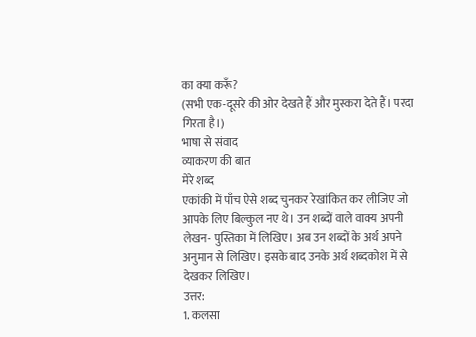का क्या करूँ?
(सभी एक-दूसरे की ओर देखते हैं और मुस्करा देते हैं। परदा गिरता है।)
भाषा से संवाद
व्याकरण की बात
मेरे शब्द
एकांकी में पाँच ऐसे शब्द चुनकर रेखांकित कर लीजिए जो आपके लिए बिल्कुल नए थे। उन शब्दों वाले वाक्य अपनी लेखन- पुस्तिका में लिखिए। अब उन शब्दों के अर्थ अपने अनुमान से लिखिए। इसके बाद उनके अर्थ शब्दकोश में से देखकर लिखिए।
उत्तर:
1. कलसा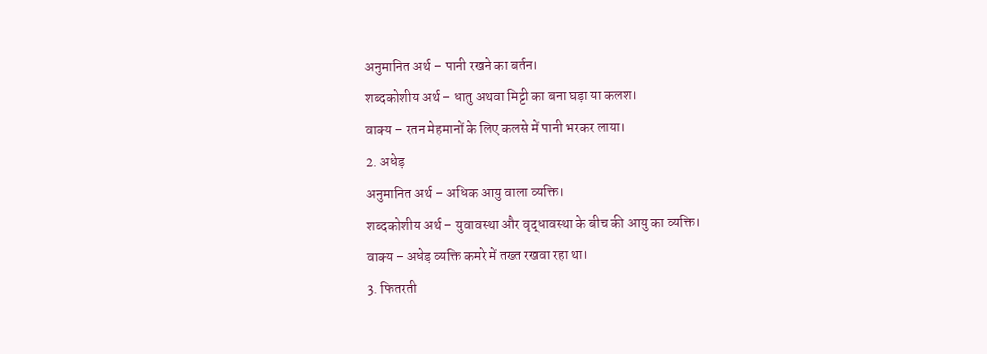अनुमानित अर्थ – पानी रखने का बर्तन।
शब्दकोशीय अर्थ – धातु अथवा मिट्टी का बना घड़ा या कलश।
वाक्य – रतन मेहमानों के लिए कलसे में पानी भरकर लाया।
2. अधेड़
अनुमानित अर्थ – अधिक आयु वाला व्यक्ति।
शब्दकोशीय अर्थ – युवावस्था और वृद्धावस्था के बीच की आयु का व्यक्ति।
वाक्य – अधेड़ व्यक्ति कमरे में तख्त रखवा रहा था।
3. फितरती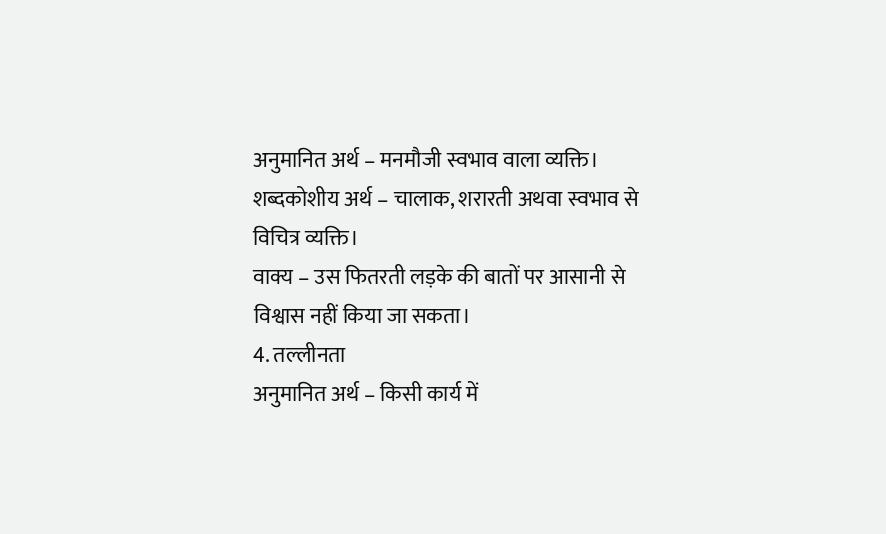अनुमानित अर्थ – मनमौजी स्वभाव वाला व्यक्ति।
शब्दकोशीय अर्थ – चालाक, शरारती अथवा स्वभाव से विचित्र व्यक्ति।
वाक्य – उस फितरती लड़के की बातों पर आसानी से विश्वास नहीं किया जा सकता।
4. तल्लीनता
अनुमानित अर्थ – किसी कार्य में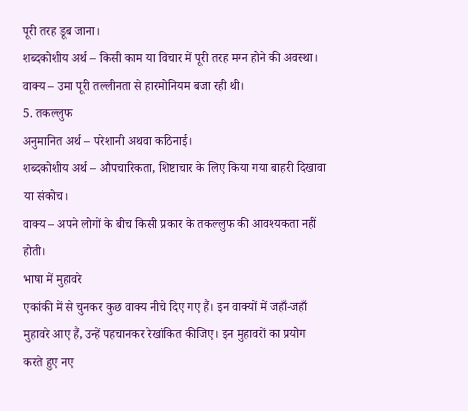पूरी तरह डूब जाना।
शब्दकोशीय अर्थ – किसी काम या विचार में पूरी तरह मग्न होने की अवस्था।
वाक्य – उमा पूरी तल्लीनता से हारमोनियम बजा रही थी।
5. तकल्लुफ
अनुमानित अर्थ – परेशानी अथवा कठिनाई।
शब्दकोशीय अर्थ – औपचारिकता, शिष्टाचार के लिए किया गया बाहरी दिखावा या संकोच।
वाक्य – अपने लोगों के बीच किसी प्रकार के तकल्लुफ की आवश्यकता नहीं होती।
भाषा में मुहावरे
एकांकी में से चुनकर कुछ वाक्य नीचे दिए गए हैं। इन वाक्यों में जहाँ-जहाँ मुहावरे आए हैं, उन्हें पहचानकर रेखांकित कीजिए। इन मुहावरों का प्रयोग करते हुए नए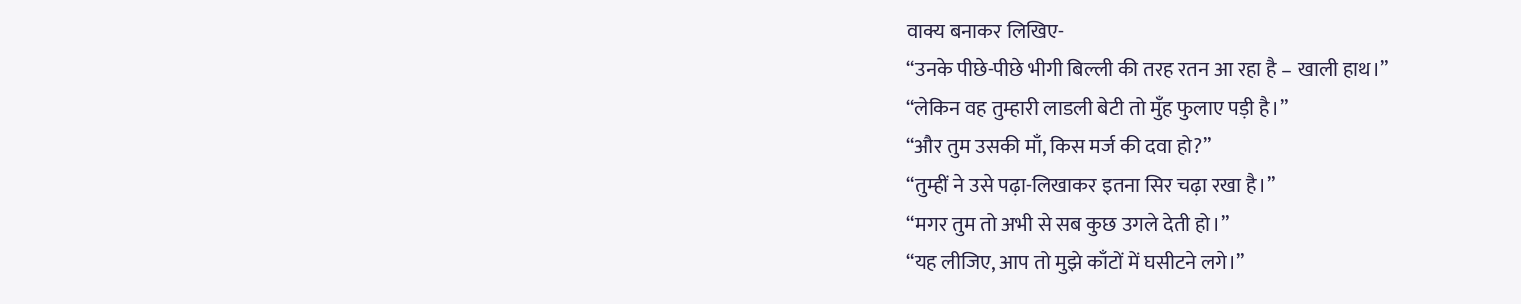वाक्य बनाकर लिखिए-
“उनके पीछे-पीछे भीगी बिल्ली की तरह रतन आ रहा है – खाली हाथ।”
“लेकिन वह तुम्हारी लाडली बेटी तो मुँह फुलाए पड़ी है।”
“और तुम उसकी माँ, किस मर्ज की दवा हो?”
“तुम्हीं ने उसे पढ़ा-लिखाकर इतना सिर चढ़ा रखा है।”
“मगर तुम तो अभी से सब कुछ उगले देती हो।”
“यह लीजिए, आप तो मुझे काँटों में घसीटने लगे।”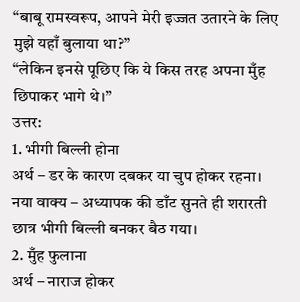“बाबू रामस्वरूप, आपने मेरी इज्जत उतारने के लिए मुझे यहाँ बुलाया था?”
“लेकिन इनसे पूछिए कि ये किस तरह अपना मुँह छिपाकर भागे थे।”
उत्तर:
1. भीगी बिल्ली होना
अर्थ – डर के कारण दबकर या चुप होकर रहना।
नया वाक्य – अध्यापक की डाँट सुनते ही शरारती छात्र भीगी बिल्ली बनकर बैठ गया।
2. मुँह फुलाना
अर्थ – नाराज होकर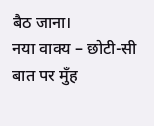बैठ जाना।
नया वाक्य – छोटी-सी बात पर मुँह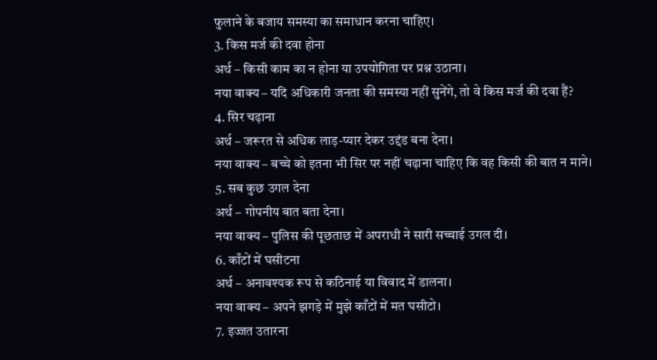फुलाने के बजाय समस्या का समाधान करना चाहिए।
3. किस मर्ज की दवा होना
अर्थ – किसी काम का न होना या उपयोगिता पर प्रश्न उठाना।
नया वाक्य – यदि अधिकारी जनता की समस्या नहीं सुनेंगे, तो वे किस मर्ज की दवा हैं?
4. सिर चढ़ाना
अर्थ – जरूरत से अधिक लाड़-प्यार देकर उद्दंड बना देना।
नया वाक्य – बच्चे को इतना भी सिर पर नहीं चढ़ाना चाहिए कि वह किसी की बात न माने।
5. सब कुछ उगल देना
अर्थ – गोपनीय बात बता देना।
नया वाक्य – पुलिस की पूछताछ में अपराधी ने सारी सच्चाई उगल दी।
6. काँटों में घसीटना
अर्थ – अनावश्यक रूप से कठिनाई या विवाद में डालना।
नया वाक्य – अपने झगड़े में मुझे काँटों में मत घसीटो।
7. इज्जत उतारना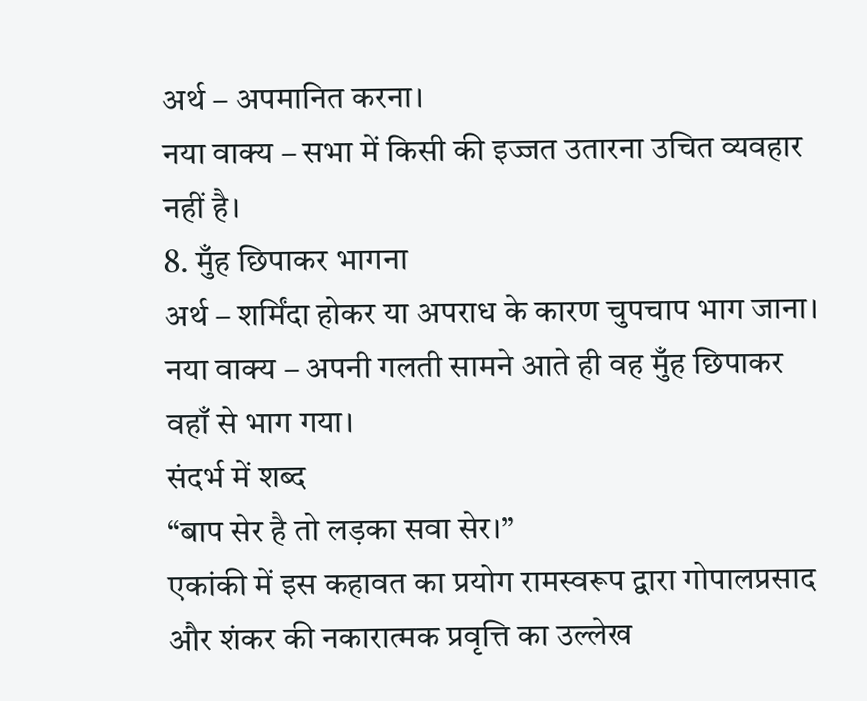अर्थ – अपमानित करना।
नया वाक्य – सभा में किसी की इज्जत उतारना उचित व्यवहार नहीं है।
8. मुँह छिपाकर भागना
अर्थ – शर्मिंदा होकर या अपराध के कारण चुपचाप भाग जाना।
नया वाक्य – अपनी गलती सामने आते ही वह मुँह छिपाकर वहाँ से भाग गया।
संदर्भ में शब्द
“बाप सेर है तो लड़का सवा सेर।”
एकांकी में इस कहावत का प्रयोग रामस्वरूप द्वारा गोपालप्रसाद और शंकर की नकारात्मक प्रवृत्ति का उल्लेख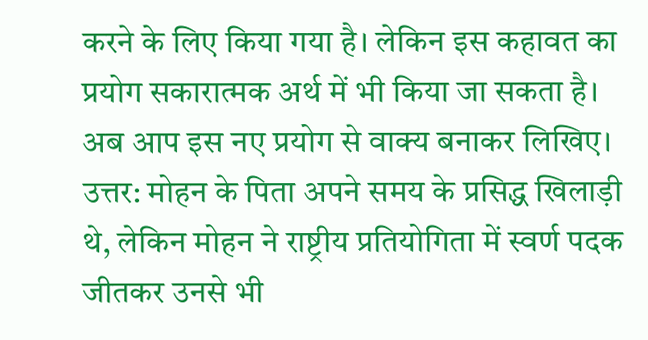करने के लिए किया गया है। लेकिन इस कहावत का प्रयोग सकारात्मक अर्थ में भी किया जा सकता है। अब आप इस नए प्रयोग से वाक्य बनाकर लिखिए।
उत्तर: मोहन के पिता अपने समय के प्रसिद्ध खिलाड़ी थे, लेकिन मोहन ने राष्ट्रीय प्रतियोगिता में स्वर्ण पदक जीतकर उनसे भी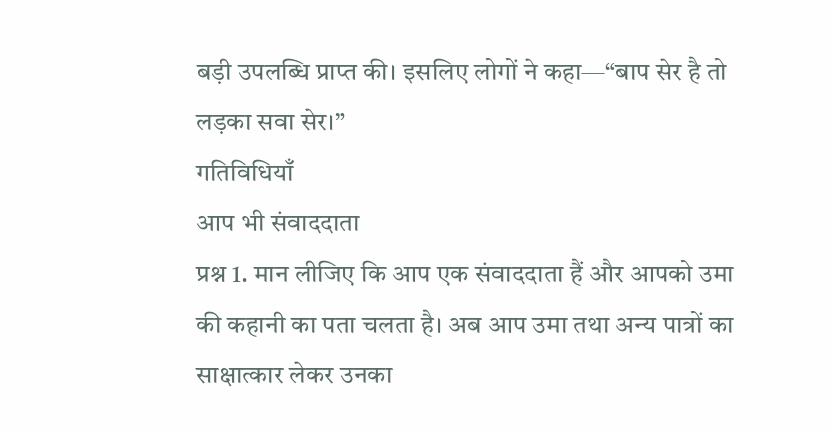बड़ी उपलब्धि प्राप्त की। इसलिए लोगों ने कहा—“बाप सेर है तो लड़का सवा सेर।”
गतिविधियाँ
आप भी संवाददाता
प्रश्न 1. मान लीजिए कि आप एक संवाददाता हैं और आपको उमा की कहानी का पता चलता है। अब आप उमा तथा अन्य पात्रों का साक्षात्कार लेकर उनका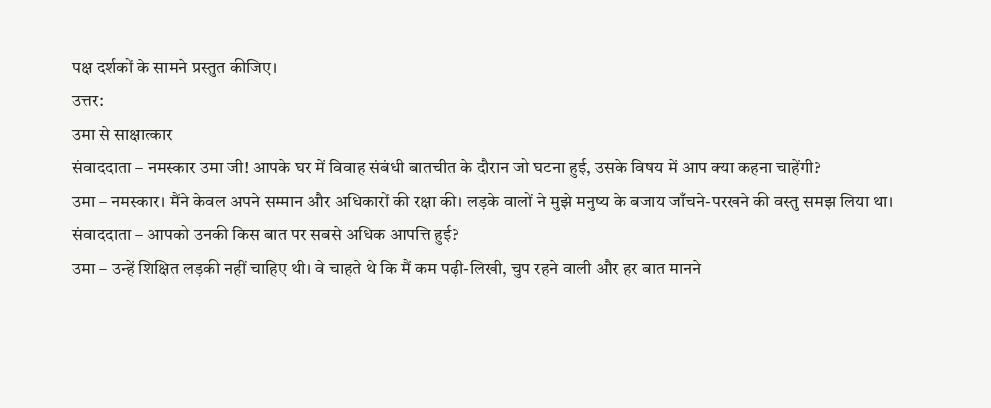पक्ष दर्शकों के सामने प्रस्तुत कीजिए।
उत्तर:
उमा से साक्षात्कार
संवाददाता – नमस्कार उमा जी! आपके घर में विवाह संबंधी बातचीत के दौरान जो घटना हुई, उसके विषय में आप क्या कहना चाहेंगी?
उमा – नमस्कार। मैंने केवल अपने सम्मान और अधिकारों की रक्षा की। लड़के वालों ने मुझे मनुष्य के बजाय जाँचने-परखने की वस्तु समझ लिया था।
संवाददाता – आपको उनकी किस बात पर सबसे अधिक आपत्ति हुई?
उमा – उन्हें शिक्षित लड़की नहीं चाहिए थी। वे चाहते थे कि मैं कम पढ़ी-लिखी, चुप रहने वाली और हर बात मानने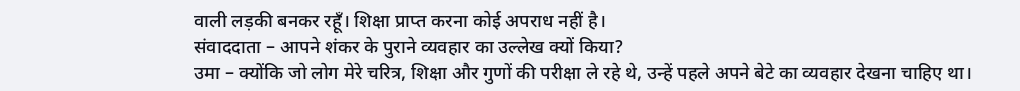वाली लड़की बनकर रहूँ। शिक्षा प्राप्त करना कोई अपराध नहीं है।
संवाददाता – आपने शंकर के पुराने व्यवहार का उल्लेख क्यों किया?
उमा – क्योंकि जो लोग मेरे चरित्र, शिक्षा और गुणों की परीक्षा ले रहे थे, उन्हें पहले अपने बेटे का व्यवहार देखना चाहिए था।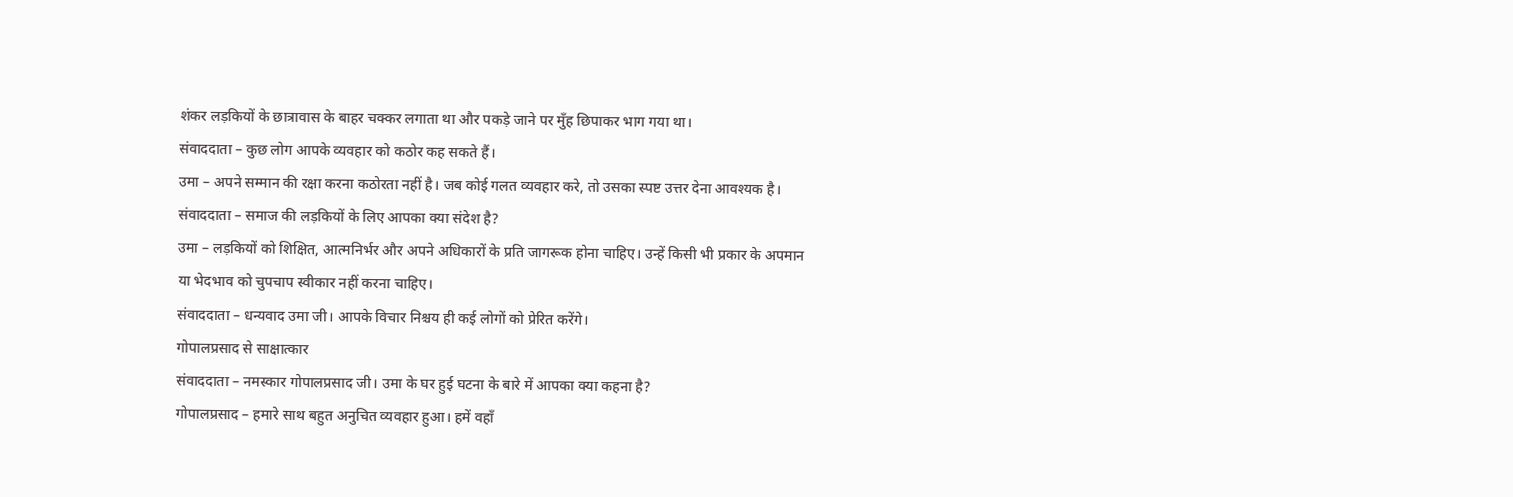शंकर लड़कियों के छात्रावास के बाहर चक्कर लगाता था और पकड़े जाने पर मुँह छिपाकर भाग गया था।
संवाददाता – कुछ लोग आपके व्यवहार को कठोर कह सकते हैं।
उमा – अपने सम्मान की रक्षा करना कठोरता नहीं है। जब कोई गलत व्यवहार करे, तो उसका स्पष्ट उत्तर देना आवश्यक है।
संवाददाता – समाज की लड़कियों के लिए आपका क्या संदेश है?
उमा – लड़कियों को शिक्षित, आत्मनिर्भर और अपने अधिकारों के प्रति जागरूक होना चाहिए। उन्हें किसी भी प्रकार के अपमान या भेदभाव को चुपचाप स्वीकार नहीं करना चाहिए।
संवाददाता – धन्यवाद उमा जी। आपके विचार निश्चय ही कई लोगों को प्रेरित करेंगे।
गोपालप्रसाद से साक्षात्कार
संवाददाता – नमस्कार गोपालप्रसाद जी। उमा के घर हुई घटना के बारे में आपका क्या कहना है?
गोपालप्रसाद – हमारे साथ बहुत अनुचित व्यवहार हुआ। हमें वहाँ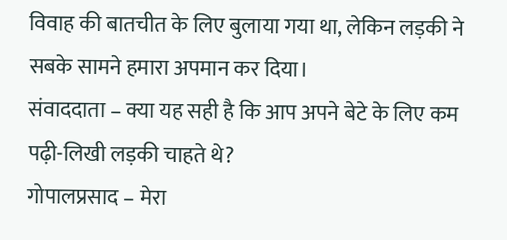विवाह की बातचीत के लिए बुलाया गया था, लेकिन लड़की ने सबके सामने हमारा अपमान कर दिया।
संवाददाता – क्या यह सही है कि आप अपने बेटे के लिए कम पढ़ी-लिखी लड़की चाहते थे?
गोपालप्रसाद – मेरा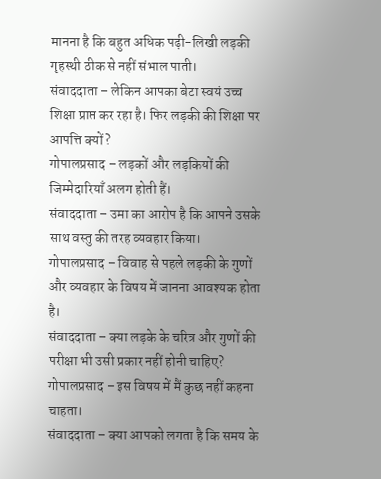मानना है कि बहुत अधिक पढ़ी-लिखी लड़की गृहस्थी ठीक से नहीं संभाल पाती।
संवाददाता – लेकिन आपका बेटा स्वयं उच्च शिक्षा प्राप्त कर रहा है। फिर लड़की की शिक्षा पर आपत्ति क्यों?
गोपालप्रसाद – लड़कों और लड़कियों की जिम्मेदारियाँ अलग होती हैं।
संवाददाता – उमा का आरोप है कि आपने उसके साथ वस्तु की तरह व्यवहार किया।
गोपालप्रसाद – विवाह से पहले लड़की के गुणों और व्यवहार के विषय में जानना आवश्यक होता है।
संवाददाता – क्या लड़के के चरित्र और गुणों की परीक्षा भी उसी प्रकार नहीं होनी चाहिए?
गोपालप्रसाद – इस विषय में मैं कुछ नहीं कहना चाहता।
संवाददाता – क्या आपको लगता है कि समय के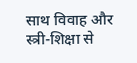साथ विवाह और स्त्री-शिक्षा से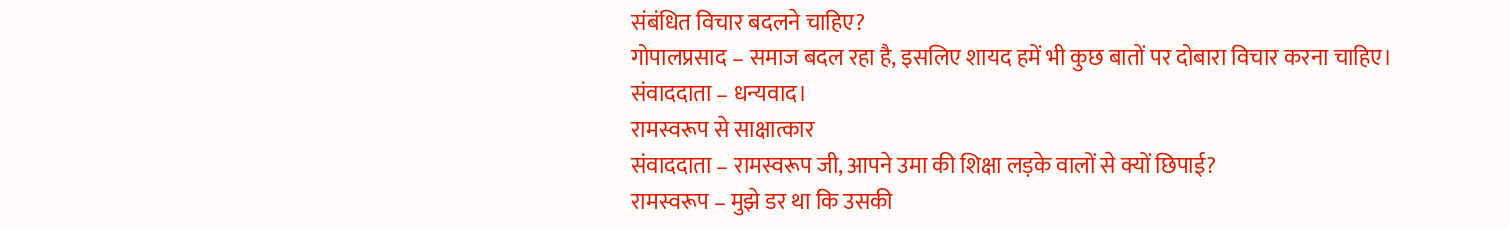संबंधित विचार बदलने चाहिए?
गोपालप्रसाद – समाज बदल रहा है, इसलिए शायद हमें भी कुछ बातों पर दोबारा विचार करना चाहिए।
संवाददाता – धन्यवाद।
रामस्वरूप से साक्षात्कार
संवाददाता – रामस्वरूप जी, आपने उमा की शिक्षा लड़के वालों से क्यों छिपाई?
रामस्वरूप – मुझे डर था कि उसकी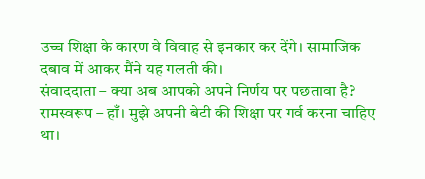उच्च शिक्षा के कारण वे विवाह से इनकार कर देंगे। सामाजिक दबाव में आकर मैंने यह गलती की।
संवाददाता – क्या अब आपको अपने निर्णय पर पछतावा है?
रामस्वरूप – हाँ। मुझे अपनी बेटी की शिक्षा पर गर्व करना चाहिए था।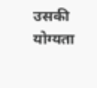उसकी योग्यता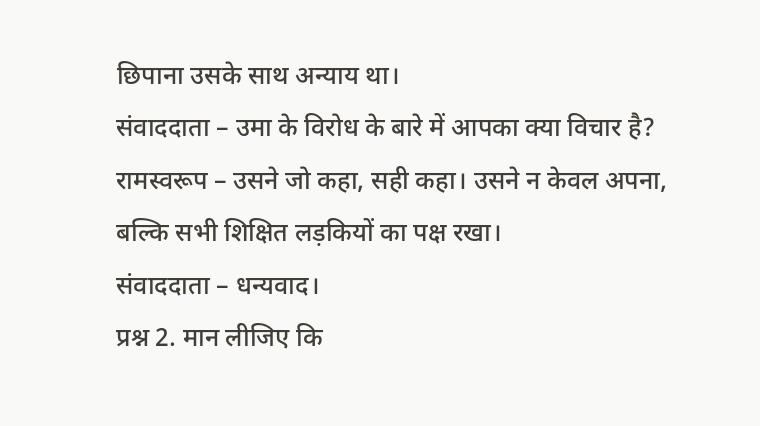छिपाना उसके साथ अन्याय था।
संवाददाता – उमा के विरोध के बारे में आपका क्या विचार है?
रामस्वरूप – उसने जो कहा, सही कहा। उसने न केवल अपना, बल्कि सभी शिक्षित लड़कियों का पक्ष रखा।
संवाददाता – धन्यवाद।
प्रश्न 2. मान लीजिए कि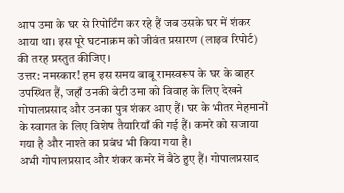आप उमा के घर से रिपोर्टिंग कर रहे हैं जब उसके घर में शंकर आया था। इस पूरे घटनाक्रम को जीवंत प्रसारण (लाइव रिपोर्ट) की तरह प्रस्तुत कीजिए।
उत्तर: नमस्कार! हम इस समय बाबू रामस्वरूप के घर के बाहर उपस्थित हैं, जहाँ उनकी बेटी उमा को विवाह के लिए देखने गोपालप्रसाद और उनका पुत्र शंकर आए हैं। घर के भीतर मेहमानों के स्वागत के लिए विशेष तैयारियाँ की गई हैं। कमरे को सजाया गया है और नाश्ते का प्रबंध भी किया गया है।
अभी गोपालप्रसाद और शंकर कमरे में बैठे हुए हैं। गोपालप्रसाद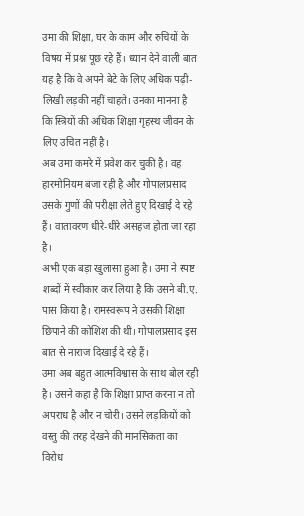उमा की शिक्षा, घर के काम और रुचियों के विषय में प्रश्न पूछ रहे हैं। ध्यान देने वाली बात यह है कि वे अपने बेटे के लिए अधिक पढ़ी-लिखी लड़की नहीं चाहते। उनका मानना है कि स्त्रियों की अधिक शिक्षा गृहस्थ जीवन के लिए उचित नहीं है।
अब उमा कमरे में प्रवेश कर चुकी है। वह हारमोनियम बजा रही है और गोपालप्रसाद उसके गुणों की परीक्षा लेते हुए दिखाई दे रहे हैं। वातावरण धीरे-धीरे असहज होता जा रहा है।
अभी एक बड़ा खुलासा हुआ है। उमा ने स्पष्ट शब्दों में स्वीकार कर लिया है कि उसने बी.ए. पास किया है। रामस्वरूप ने उसकी शिक्षा छिपाने की कोशिश की थी। गोपालप्रसाद इस बात से नाराज दिखाई दे रहे हैं।
उमा अब बहुत आत्मविश्वास के साथ बोल रही है। उसने कहा है कि शिक्षा प्राप्त करना न तो अपराध है और न चोरी। उसने लड़कियों को वस्तु की तरह देखने की मानसिकता का विरोध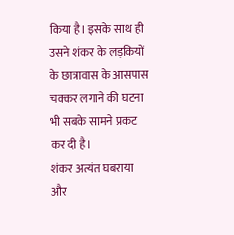किया है। इसके साथ ही उसने शंकर के लड़कियों के छात्रावास के आसपास चक्कर लगाने की घटना भी सबके सामने प्रकट कर दी है।
शंकर अत्यंत घबराया और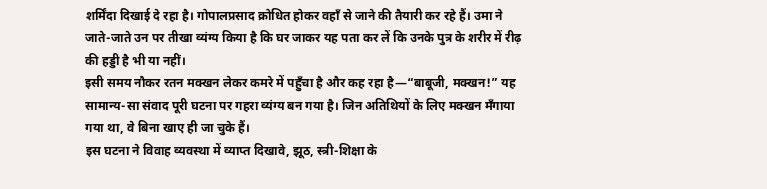शर्मिंदा दिखाई दे रहा है। गोपालप्रसाद क्रोधित होकर वहाँ से जाने की तैयारी कर रहे हैं। उमा ने जाते-जाते उन पर तीखा व्यंग्य किया है कि घर जाकर यह पता कर लें कि उनके पुत्र के शरीर में रीढ़ की हड्डी है भी या नहीं।
इसी समय नौकर रतन मक्खन लेकर कमरे में पहुँचा है और कह रहा है—“बाबूजी, मक्खन!” यह सामान्य-सा संवाद पूरी घटना पर गहरा व्यंग्य बन गया है। जिन अतिथियों के लिए मक्खन मँगाया गया था, वे बिना खाए ही जा चुके हैं।
इस घटना ने विवाह व्यवस्था में व्याप्त दिखावे, झूठ, स्त्री-शिक्षा के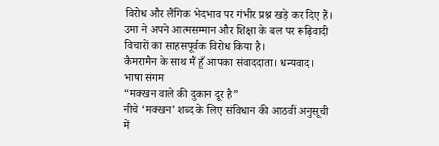विरोध और लैंगिक भेदभाव पर गंभीर प्रश्न खड़े कर दिए हैं। उमा ने अपने आत्मसम्मान और शिक्षा के बल पर रूढ़िवादी विचारों का साहसपूर्वक विरोध किया है।
कैमरामैन के साथ मैं हूँ आपका संवाददाता। धन्यवाद।
भाषा संगम
“मक्खन वाले की दुकान दूर है”
नीचे ‘मक्खन’ शब्द के लिए संविधान की आठवीं अनुसूची में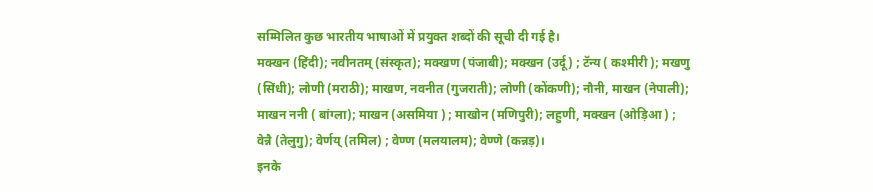सम्मिलित कुछ भारतीय भाषाओं में प्रयुक्त शब्दों की सूची दी गई है।
मक्खन (हिंदी); नवीनतम् (संस्कृत); मक्खण (पंजाबी); मक्खन (उर्दू) ; टॅन्य ( कश्मीरी ); मखणु (सिंधी); लोणी (मराठी); माखण, नवनीत (गुजराती); लोणी (कोंकणी); नौनी, माखन (नेपाली); माखन ननी ( बांग्ला); माखन (असमिया ) ; माखोन (मणिपुरी); लहुणी, मक्खन (ओड़िआ ) ; वेन्नै (तेलुगु); वेर्णय् (तमिल) ; वेण्ण (मलयालम); वेण्णे (कन्नड़)।
इनके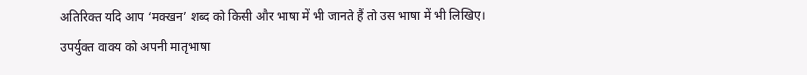अतिरिक्त यदि आप ‘मक्खन’ शब्द को किसी और भाषा में भी जानते हैं तो उस भाषा में भी लिखिए।
उपर्युक्त वाक्य को अपनी मातृभाषा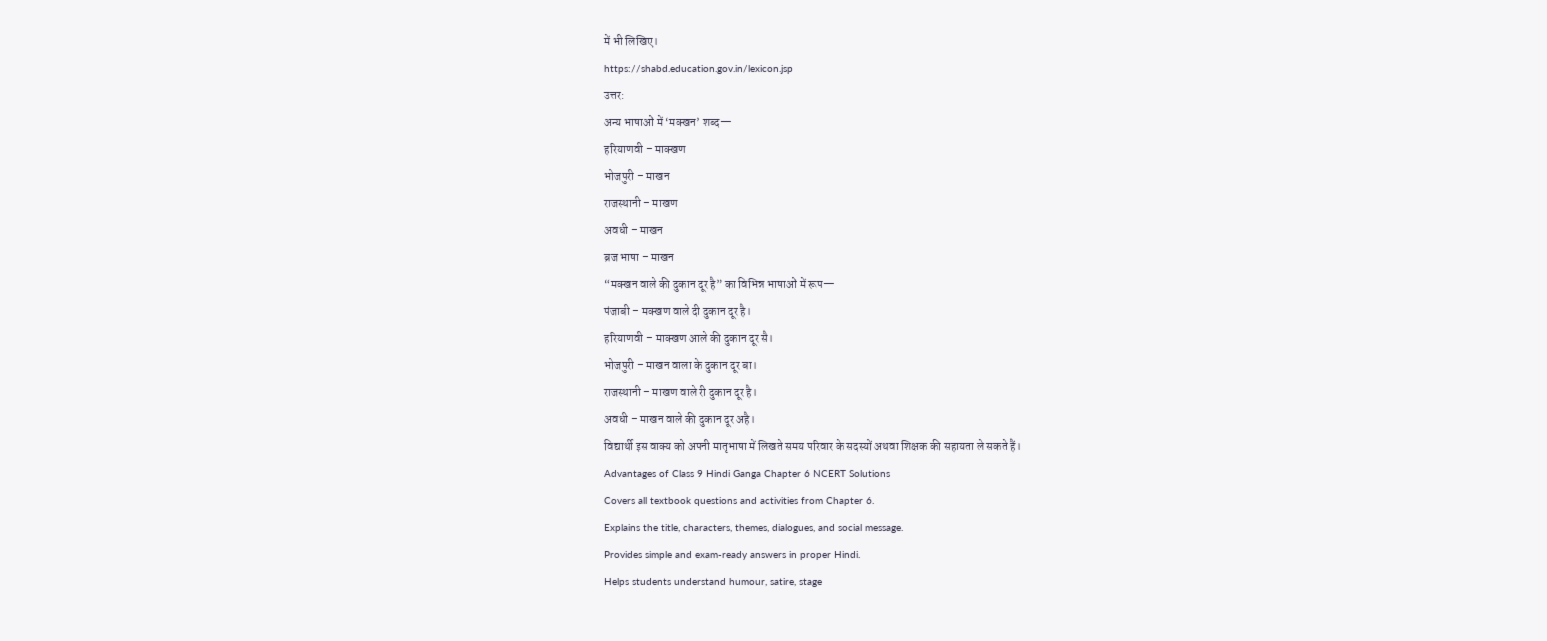में भी लिखिए।
https://shabd.education.gov.in/lexicon.jsp
उत्तर:
अन्य भाषाओं में ‘मक्खन’ शब्द—
हरियाणवी – माक्खण
भोजपुरी – माखन
राजस्थानी – माखण
अवधी – माखन
ब्रज भाषा – माखन
“मक्खन वाले की दुकान दूर है” का विभिन्न भाषाओं में रूप—
पंजाबी – मक्खण वाले दी दुकान दूर है।
हरियाणवी – माक्खण आले की दुकान दूर सै।
भोजपुरी – माखन वाला के दुकान दूर बा।
राजस्थानी – माखण वाले री दुकान दूर है।
अवधी – माखन वाले की दुकान दूर अहै।
विद्यार्थी इस वाक्य को अपनी मातृभाषा में लिखते समय परिवार के सदस्यों अथवा शिक्षक की सहायता ले सकते हैं।
Advantages of Class 9 Hindi Ganga Chapter 6 NCERT Solutions
Covers all textbook questions and activities from Chapter 6.
Explains the title, characters, themes, dialogues, and social message.
Provides simple and exam-ready answers in proper Hindi.
Helps students understand humour, satire, stage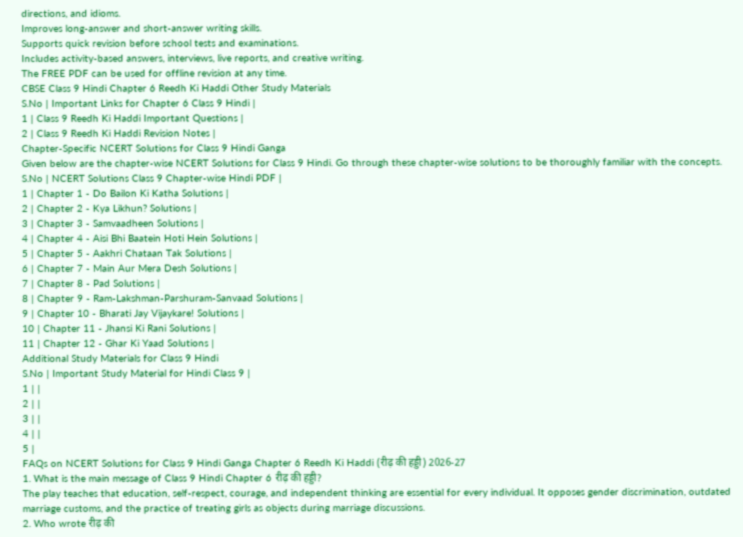directions, and idioms.
Improves long-answer and short-answer writing skills.
Supports quick revision before school tests and examinations.
Includes activity-based answers, interviews, live reports, and creative writing.
The FREE PDF can be used for offline revision at any time.
CBSE Class 9 Hindi Chapter 6 Reedh Ki Haddi Other Study Materials
S.No | Important Links for Chapter 6 Class 9 Hindi |
1 | Class 9 Reedh Ki Haddi Important Questions |
2 | Class 9 Reedh Ki Haddi Revision Notes |
Chapter-Specific NCERT Solutions for Class 9 Hindi Ganga
Given below are the chapter-wise NCERT Solutions for Class 9 Hindi. Go through these chapter-wise solutions to be thoroughly familiar with the concepts.
S.No | NCERT Solutions Class 9 Chapter-wise Hindi PDF |
1 | Chapter 1 - Do Bailon Ki Katha Solutions |
2 | Chapter 2 - Kya Likhun? Solutions |
3 | Chapter 3 - Samvaadheen Solutions |
4 | Chapter 4 - Aisi Bhi Baatein Hoti Hein Solutions |
5 | Chapter 5 - Aakhri Chataan Tak Solutions |
6 | Chapter 7 - Main Aur Mera Desh Solutions |
7 | Chapter 8 - Pad Solutions |
8 | Chapter 9 - Ram-Lakshman-Parshuram-Sanvaad Solutions |
9 | Chapter 10 - Bharati Jay Vijaykare! Solutions |
10 | Chapter 11 - Jhansi Ki Rani Solutions |
11 | Chapter 12 - Ghar Ki Yaad Solutions |
Additional Study Materials for Class 9 Hindi
S.No | Important Study Material for Hindi Class 9 |
1 | |
2 | |
3 | |
4 | |
5 |
FAQs on NCERT Solutions for Class 9 Hindi Ganga Chapter 6 Reedh Ki Haddi (रीढ़ की हड्डी) 2026-27
1. What is the main message of Class 9 Hindi Chapter 6 रीढ़ की हड्डी?
The play teaches that education, self-respect, courage, and independent thinking are essential for every individual. It opposes gender discrimination, outdated marriage customs, and the practice of treating girls as objects during marriage discussions.
2. Who wrote रीढ़ की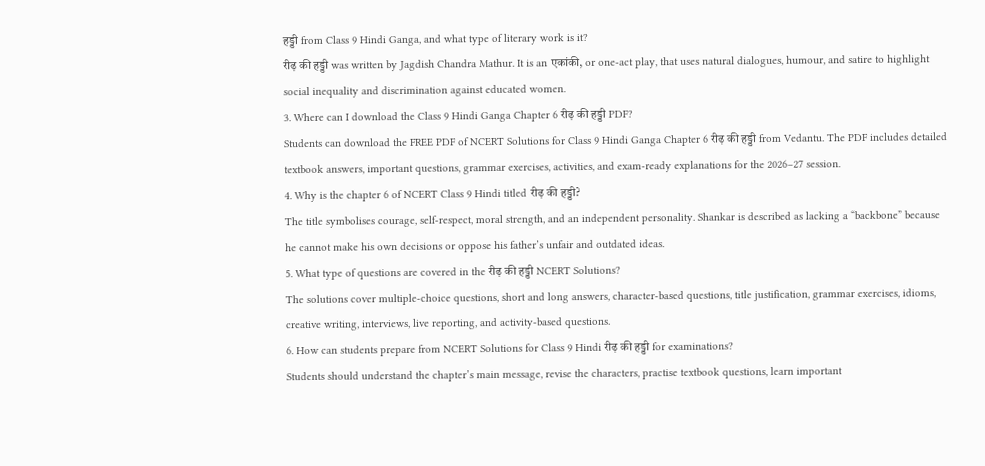हड्डी from Class 9 Hindi Ganga, and what type of literary work is it?
रीढ़ की हड्डी was written by Jagdish Chandra Mathur. It is an एकांकी, or one-act play, that uses natural dialogues, humour, and satire to highlight social inequality and discrimination against educated women.
3. Where can I download the Class 9 Hindi Ganga Chapter 6 रीढ़ की हड्डी PDF?
Students can download the FREE PDF of NCERT Solutions for Class 9 Hindi Ganga Chapter 6 रीढ़ की हड्डी from Vedantu. The PDF includes detailed textbook answers, important questions, grammar exercises, activities, and exam-ready explanations for the 2026–27 session.
4. Why is the chapter 6 of NCERT Class 9 Hindi titled रीढ़ की हड्डी?
The title symbolises courage, self-respect, moral strength, and an independent personality. Shankar is described as lacking a “backbone” because he cannot make his own decisions or oppose his father’s unfair and outdated ideas.
5. What type of questions are covered in the रीढ़ की हड्डी NCERT Solutions?
The solutions cover multiple-choice questions, short and long answers, character-based questions, title justification, grammar exercises, idioms, creative writing, interviews, live reporting, and activity-based questions.
6. How can students prepare from NCERT Solutions for Class 9 Hindi रीढ़ की हड्डी for examinations?
Students should understand the chapter’s main message, revise the characters, practise textbook questions, learn important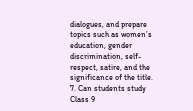dialogues, and prepare topics such as women’s education, gender discrimination, self-respect, satire, and the significance of the title.
7. Can students study Class 9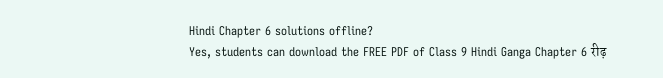Hindi Chapter 6 solutions offline?
Yes, students can download the FREE PDF of Class 9 Hindi Ganga Chapter 6 रीढ़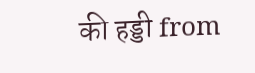की हड्डी from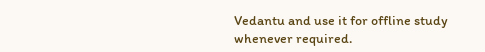Vedantu and use it for offline study whenever required.